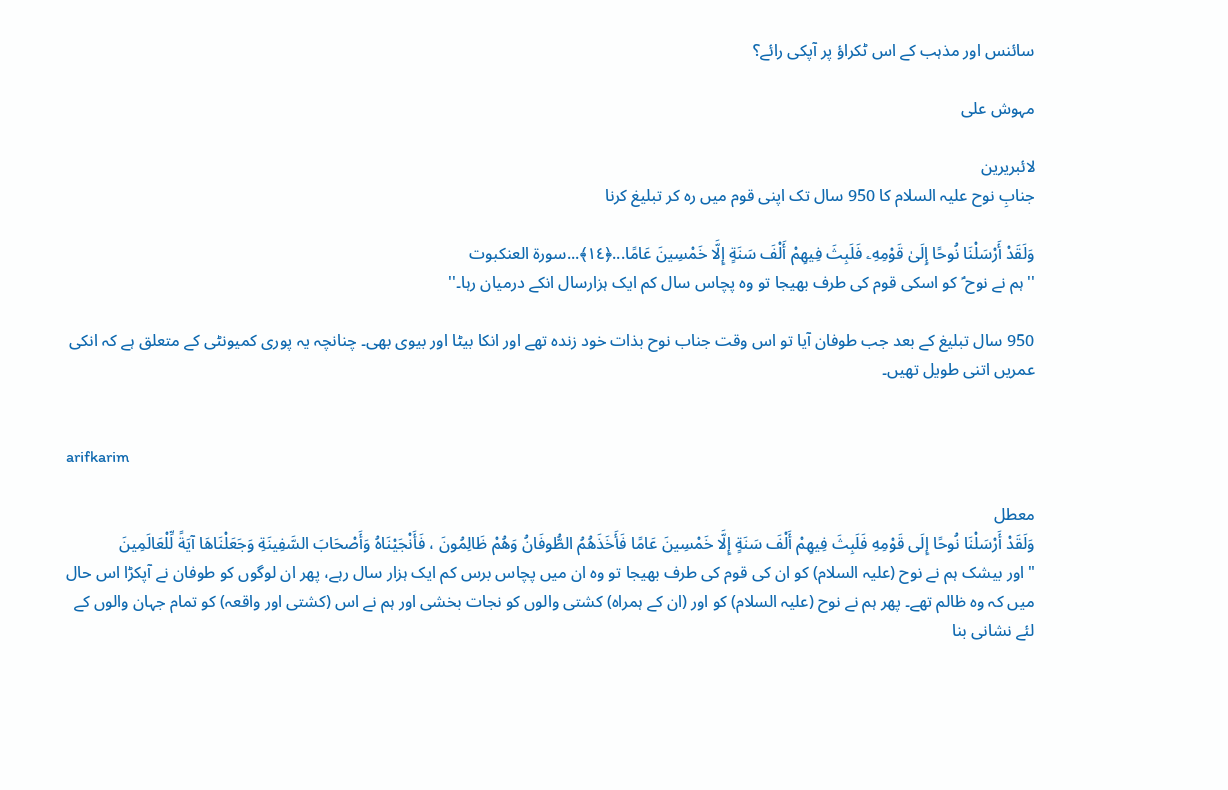سائنس اور مذہب کے اس ٹکراؤ پر آپکی رائے؟

مہوش علی

لائبریرین
جنابِ نوح علیہ السلام کا 950 سال تک اپنی قوم میں رہ کر تبلیغ کرنا

وَلَقَدْ أَرْ‌سَلْنَا نُوحًا إِلَىٰ قَوْمِهِۦ فَلَبِثَ فِيهِمْ أَلْفَ سَنَةٍ إِلَّا خَمْسِينَ عَامًا...﴿١٤﴾...سورة العنکبوت
''ہم نے نوح ؑ کو اسکی قوم کی طرف بھیجا تو وہ پچاس سال کم ایک ہزارسال انکے درمیان رہا۔''

950 سال تبلیغ کے بعد جب طوفان آیا تو اس وقت جناب نوح بذات خود زندہ تھے اور انکا بیٹا اور بیوی بھی۔ چنانچہ یہ پوری کمیونٹی کے متعلق ہے کہ انکی عمریں اتنی طویل تھیں۔


arifkarim

معطل
وَلَقَدْ أَرْسَلْنَا نُوحًا إِلَى قَوْمِهِ فَلَبِثَ فِيهِمْ أَلْفَ سَنَةٍ إِلَّا خَمْسِينَ عَامًا فَأَخَذَهُمُ الطُّوفَانُ وَهُمْ ظَالِمُونَ ، فَأَنْجَيْنَاهُ وَأَصْحَابَ السَّفِينَةِ وَجَعَلْنَاهَا آيَةً لِّلْعَالَمِينَ
" اور بیشک ہم نے نوح (علیہ السلام) کو ان کی قوم کی طرف بھیجا تو وہ ان میں پچاس برس کم ایک ہزار سال رہے، پھر ان لوگوں کو طوفان نے آپکڑا اس حال میں کہ وہ ظالم تھے۔ پھر ہم نے نوح (علیہ السلام) کو اور (ان کے ہمراہ) کشتی والوں کو نجات بخشی اور ہم نے اس (کشتی اور واقعہ) کو تمام جہان والوں کے لئے نشانی بنا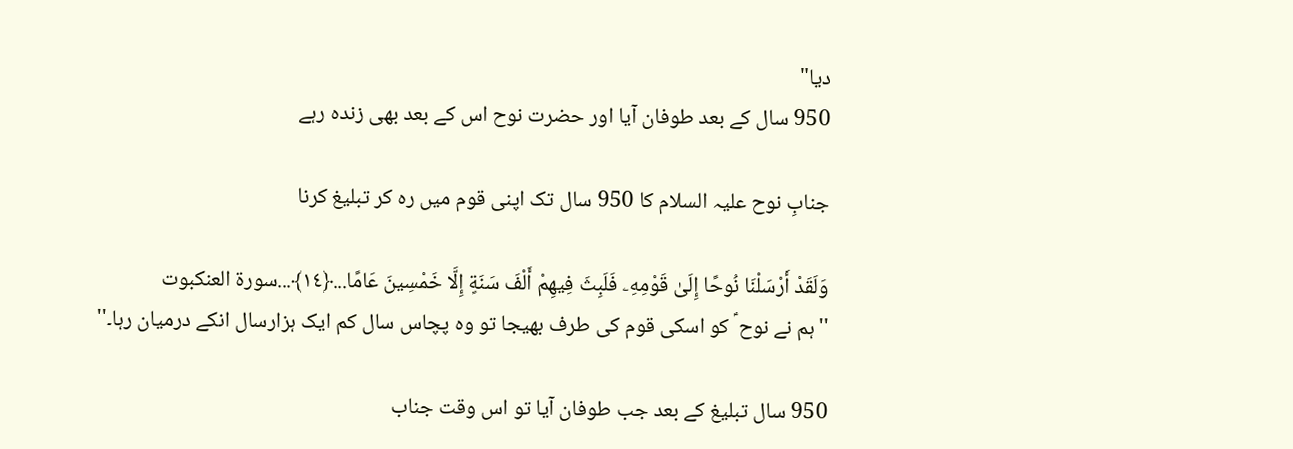دیا"
950 سال کے بعد طوفان آیا اور حضرت نوح اس کے بعد بھی زندہ رہے

جنابِ نوح علیہ السلام کا 950 سال تک اپنی قوم میں رہ کر تبلیغ کرنا

وَلَقَدْ أَرْ‌سَلْنَا نُوحًا إِلَىٰ قَوْمِهِۦ فَلَبِثَ فِيهِمْ أَلْفَ سَنَةٍ إِلَّا خَمْسِينَ عَامًا...﴿١٤﴾...سورة العنکبوت
''ہم نے نوح ؑ کو اسکی قوم کی طرف بھیجا تو وہ پچاس سال کم ایک ہزارسال انکے درمیان رہا۔''

950 سال تبلیغ کے بعد جب طوفان آیا تو اس وقت جناب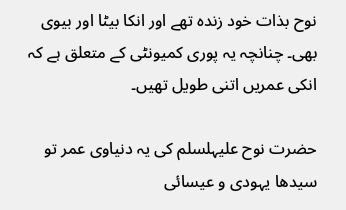نوح بذات خود زندہ تھے اور انکا بیٹا اور بیوی بھی۔ چنانچہ یہ پوری کمیونٹی کے متعلق ہے کہ انکی عمریں اتنی طویل تھیں۔

حضرت نوح علیہلسلم کی یہ دنیاوی عمر تو سیدھا یہودی و عیسائی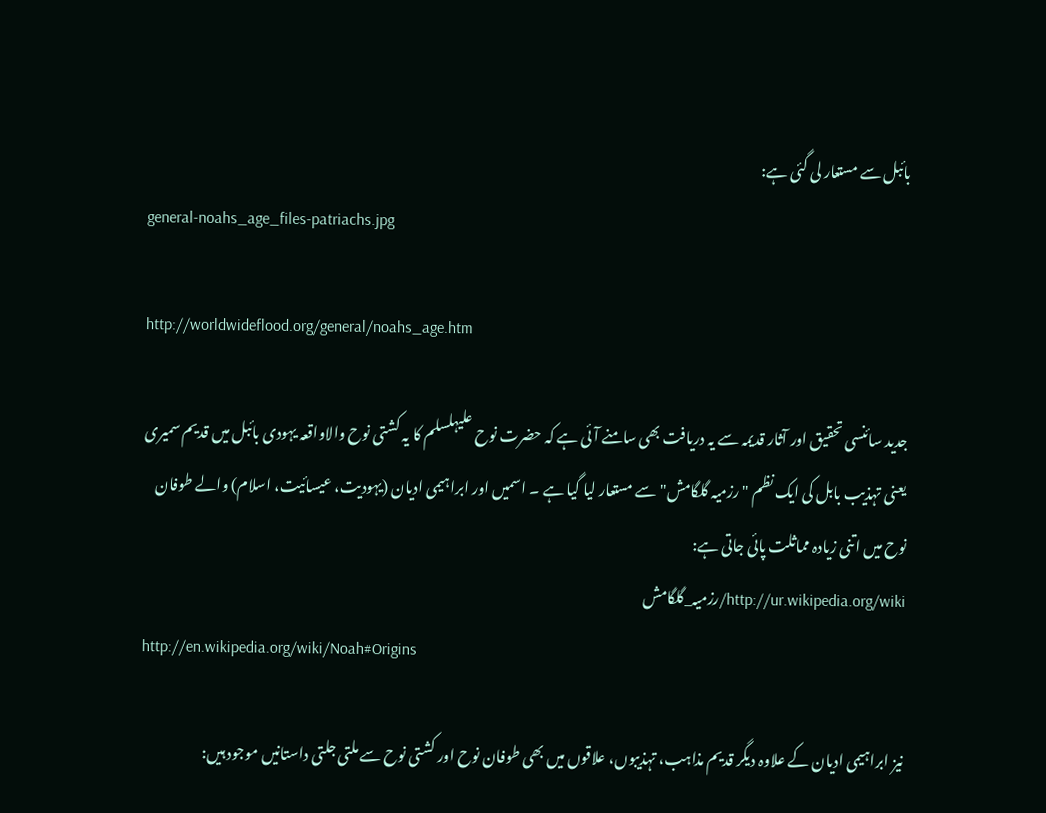بائبل سے مستعار لی گئی ہے:
general-noahs_age_files-patriachs.jpg

http://worldwideflood.org/general/noahs_age.htm

جدید سائنسی تحقیق اور آثار قدیمہ سے یہ دریافت بھی سامنے آئی ہے کہ حضرت نوح علیہلسلم کا یہ کشتی نوح والاواقعہ یہودی بائبل میں قدیم سمیری یعنی تہذیب بابل کی ایک نظم "رزمیہ گلگامش" سے مستعار لیا گیا ہے ۔ اسمیں اور ابراہیمی ادیان (یہودیت، عیسائیت، اسلام) والے طوفان نوح میں اتنی زیادہ مماثلت پائی جاتی ہے:
http://ur.wikipedia.org/wiki/رزمیہ_گلگامش
http://en.wikipedia.org/wiki/Noah#Origins

نیز ابراہیمی ادیان کے علاوہ دیگر قدیم مذاہب، تہذیبوں، علاقوں میں بھی طوفان نوح اور کشتی نوح سے ملتی جلتی داستانیں موجود ہیں: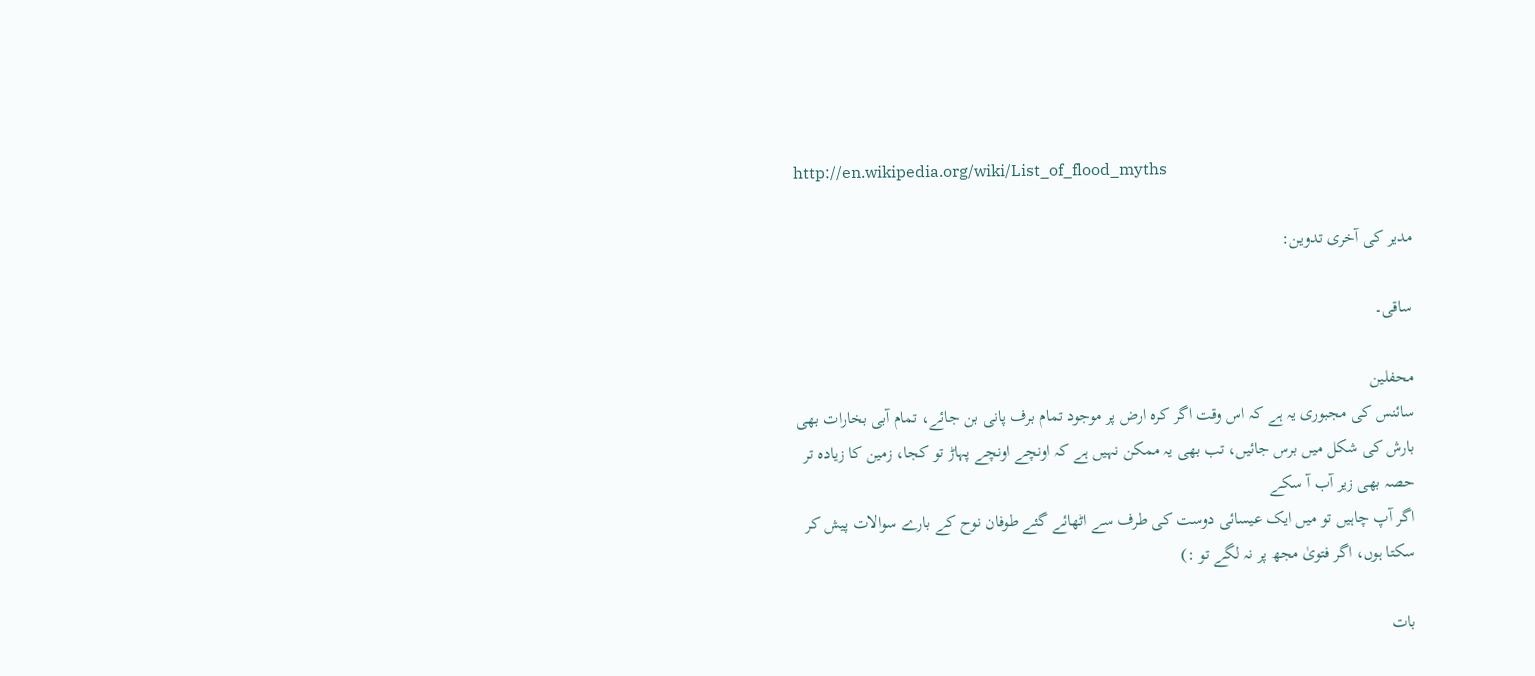http://en.wikipedia.org/wiki/List_of_flood_myths

مدیر کی آخری تدوین:

ساقی۔

محفلین
سائنس کی مجبوری یہ ہے کہ اس وقت اگر کرہ ارض پر موجود تمام برف پانی بن جائے، تمام آبی بخارات بھی بارش کی شکل میں برس جائیں، تب بھی یہ ممکن نہیں ہے کہ اونچے اونچے پہاڑ تو کجا، زمین کا زیادہ تر حصہ بھی زیر آب آ سکے
اگر آپ چاہیں تو میں ایک عیسائی دوست کی طرف سے اٹھائے گئے طوفان نوح کے بارے سوالات پیش کر سکتا ہوں، اگر فتویٰ مجھ پر نہ لگے تو :)

بات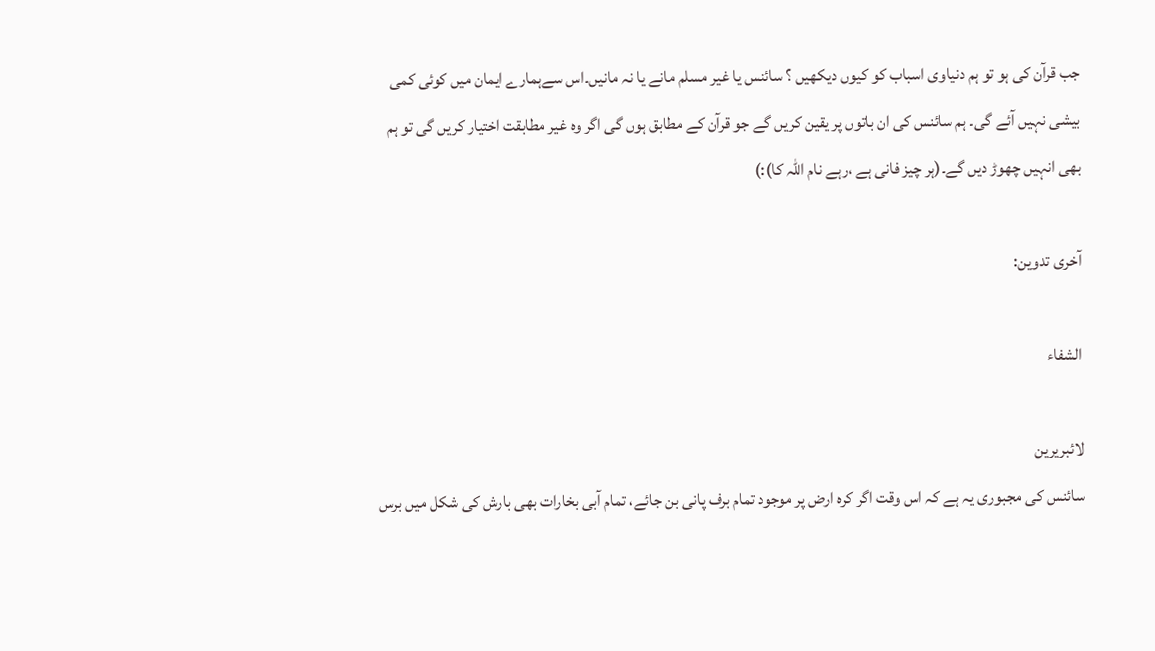جب قرآن کی ہو تو ہم دنیاوی اسباب کو کیوں دیکھیں ؟ سائنس یا غیر مسلم مانے یا نہ مانیں۔اس سےہمارے ایمان میں کوئی کمی بیشی نہیں آئے گی۔ ہم سائنس کی ان باتوں پر یقین کریں گے جو قرآن کے مطابق ہوں گی اگر وہ غیر مطابقت اختیار کریں گی تو ہم بھی انہیں چھوڑ دیں گے۔(ہر چیز فانی ہے ،رہے نام اللہ کا):)

آخری تدوین:

الشفاء

لائبریرین
سائنس کی مجبوری یہ ہے کہ اس وقت اگر کرہ ارض پر موجود تمام برف پانی بن جائے، تمام آبی بخارات بھی بارش کی شکل میں برس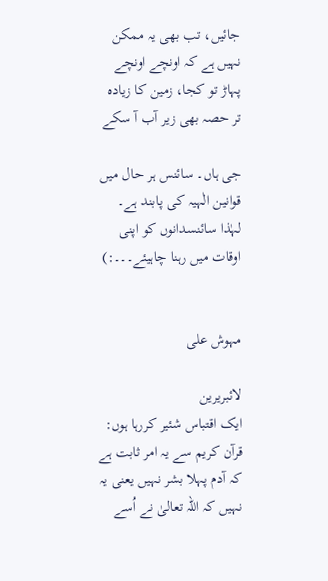جائیں، تب بھی یہ ممکن نہیں ہے کہ اونچے اونچے پہاڑ تو کجا، زمین کا زیادہ تر حصہ بھی زیر آب آ سکے

جی ہاں۔ سائنس ہر حال میں قوانین الٰہیہ کی پابند ہے۔ لہٰذا سائنسدانوں کو اپنی اوقات میں رہنا چاہیئے۔۔۔:)


مہوش علی

لائبریرین
ایک اقتباس شئیر کررہا ہوں:
قرآن کریم سے یہ امر ثابت ہے کہ آدم پہلا بشر نہیں یعنی یہ نہیں کہ اللہ تعالیٰ نے اُسے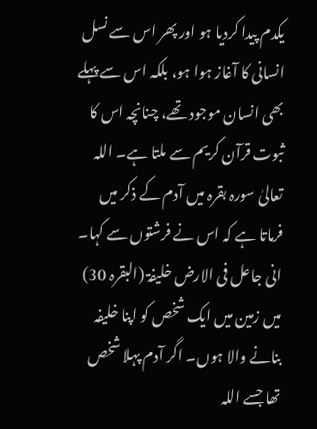یکدم پیدا کردیا ہو اور پھر اس سے نسل انسانی کا آغاز ہوا ہو، بلکہ اس سے پہلے بھی انسان موجود تھے، چنانچہ اس کا ثبوت قرآن کریم سے ملتا ہے۔ اللہ تعالیٰ سورہ بقرہ میں آدم کے ذکر میں فرماتا ہے کہ اس نے فرشتوں سے کہا۔ انی جاعل فی الارض خلیفۃ (البقرہ 30) میں زمین میں ایک شخص کو اپنا خلیفہ بنانے والا ہوں۔ اگر آدم پہلا شخص تھا جسے اللہ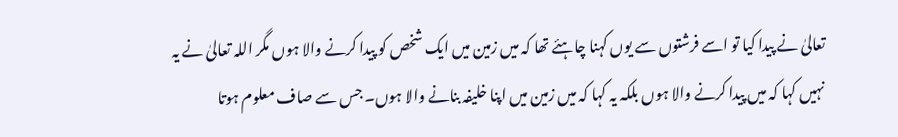تعالیٰ نے پیدا کیا تو اسے فرشتوں سے یوں کہنا چاہئے تھا کہ میں زمین میں ایک شخص کو پیدا کرنے والا ہوں مگر اللہ تعالیٰ نے یہ نہیں کہا کہ میں پیدا کرنے والا ہوں بلکہ یہ کہا کہ میں زمین میں اپنا خلیفہ بنانے والا ہوں۔ جس سے صاف معلوم ہوتا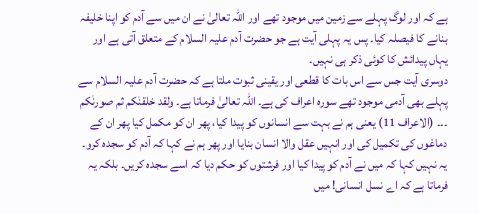ہے کہ اور لوگ پہلے سے زمین میں موجود تھے اور اللہ تعالیٰ نے ان میں سے آدم کو اپنا خلیفہ بنانے کا فیصلہ کیا۔ پس یہ پہلی آیت ہے جو حضرت آدم علیہ السلام کے متعلق آتی ہے اور یہاں پیدائش کا کوئی ذکر ہی نہیں۔
دوسری آیت جس سے اس بات کا قطعی اور یقینی ثبوت ملتا ہے کہ حضرت آدم علیہ السلام سے پہلے بھی آدمی موجود تھے سورہ اعراف کی ہے۔ اللہ تعالیٰ فرماتا ہے۔ ولقد خلقنٰکم ثم صورنٰکم ۔۔۔ (الاعراف 11) یعنی ہم نے بہت سے انسانوں کو پیدا کیا، پھر ان کو مکمل کیا پھر ان کے دماغوں کی تکمیل کی اور انہیں عقل والا انسان بنایا اور پھر ہم نے کہا کہ آدم کو سجدہ کرو۔ یہ نہیں کہا کہ میں نے آدم کو پیدا کیا اور فرشتوں کو حکم دیا کہ اسے سجدہ کریں۔ بلکہ یہ فرماتا ہے کہ اے نسل انسانی! میں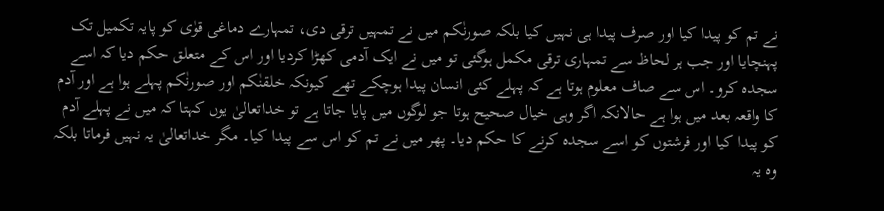نے تم کو پیدا کیا اور صرف پیدا ہی نہیں کیا بلکہ صورنٰکم میں نے تمہیں ترقی دی، تمہارے دماغی قوٰی کو پایہ تکمیل تک پہنچایا اور جب ہر لحاظ سے تمہاری ترقی مکمل ہوگئی تو میں نے ایک آدمی کھڑا کردیا اور اس کے متعلق حکم دیا کہ اسے سجدہ کرو۔ اس سے صاف معلوم ہوتا ہے کہ پہلے کئی انسان پیدا ہوچکے تھے کیونکہ خلقنٰکم اور صورنٰکم پہلے ہوا ہے اور آدم کا واقعہ بعد میں ہوا ہے حالانکہ اگر وہی خیال صحیح ہوتا جو لوگوں میں پایا جاتا ہے تو خداتعالیٰ یوں کہتا کہ میں نے پہلے آدم کو پیدا کیا اور فرشتوں کو اسے سجدہ کرنے کا حکم دیا۔ پھر میں نے تم کو اس سے پیدا کیا۔ مگر خداتعالیٰ یہ نہیں فرماتا بلکہ وہ یہ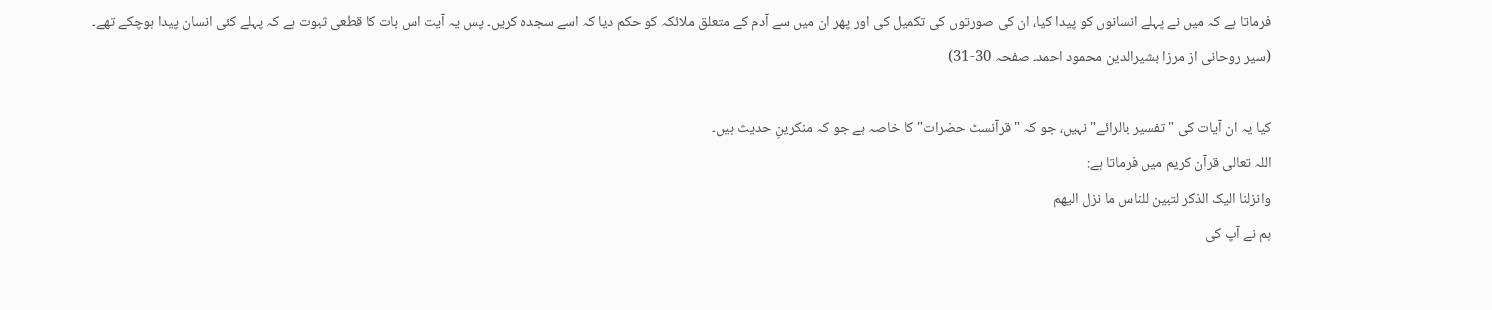فرماتا ہے کہ میں نے پہلے انسانوں کو پیدا کیا، ان کی صورتوں کی تکمیل کی اور پھر ان میں سے آدم کے متعلق ملائکہ کو حکم دیا کہ اسے سجدہ کریں۔ پس یہ آیت اس بات کا قطعی ثبوت ہے کہ پہلے کئی انسان پیدا ہوچکے تھے۔
(سیر روحانی از مرزا بشیرالدین محمود احمد۔ صفحہ 30-31)

کیا یہ ان آیات کی "تفسیر بالرائے" نہیں، جو کہ "قرآنسٹ حضرات" کا خاصہ ہے جو کہ منکرینِ حدیث ہیں۔
اللہ تعالی قرآن کریم میں فرماتا ہے:
وانزلنا الیک الذکر لتبین للناس ما نزل الیهم
ہم نے آپ کی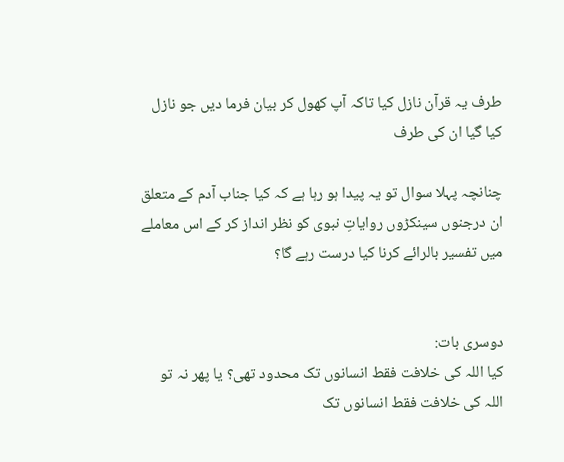طرف یہ قرآن نازل کیا تاکہ آپ کھول کر بیان فرما دیں جو نازل کیا گیا ان کی طرف

چنانچہ پہلا سوال تو یہ پیدا ہو رہا ہے کہ کیا جناب آدم کے متعلق ان درجنوں سینکڑوں روایاتِ نبوی کو نظر انداز کر کے اس معاملے میں تفسیر بالرائے کرنا کیا درست رہے گا؟


دوسری بات:
کیا اللہ کی خلافت فقط انسانوں تک محدود تھی؟ یا پھر نہ تو اللہ کی خلافت فقط انسانوں تک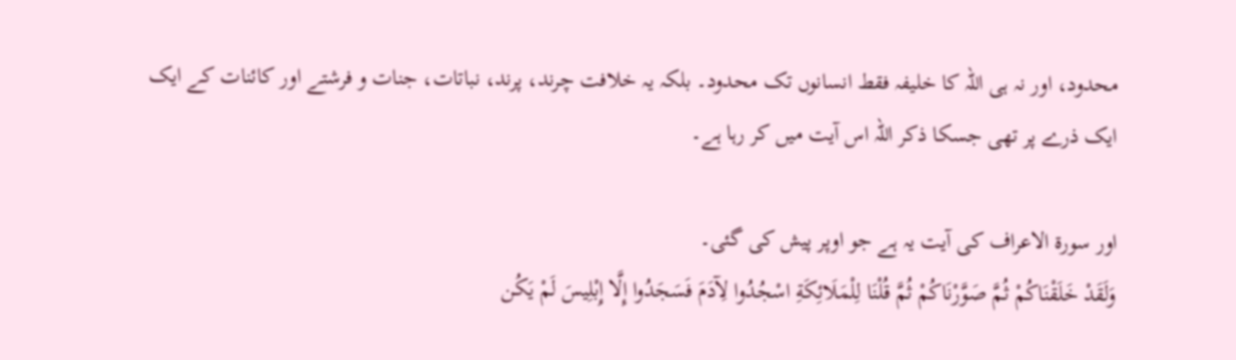محدود، اور نہ ہی اللہ کا خلیفہ فقط انسانوں تک محدود۔ بلکہ یہ خلافت چرند، پرند، نباتات، جنات و فرشتے اور کائنات کے ایک ایک ذرے پر تھی جسکا ذکر اللہ اس آیت میں کر رہا ہے۔

اور سورۃ الاعراف کی آیت یہ ہے جو اوپر پیش کی گئی۔
وَلَقَدْ خَلَقْنَاكُمْ ثُمَّ صَوَّرْنَاكُمْ ثُمَّ قُلْنَا لِلْمَلَائِكَةِ اسْجُدُوا لِآدَمَ فَسَجَدُوا إِلَّا إِبْلِيسَ لَمْ يَكُن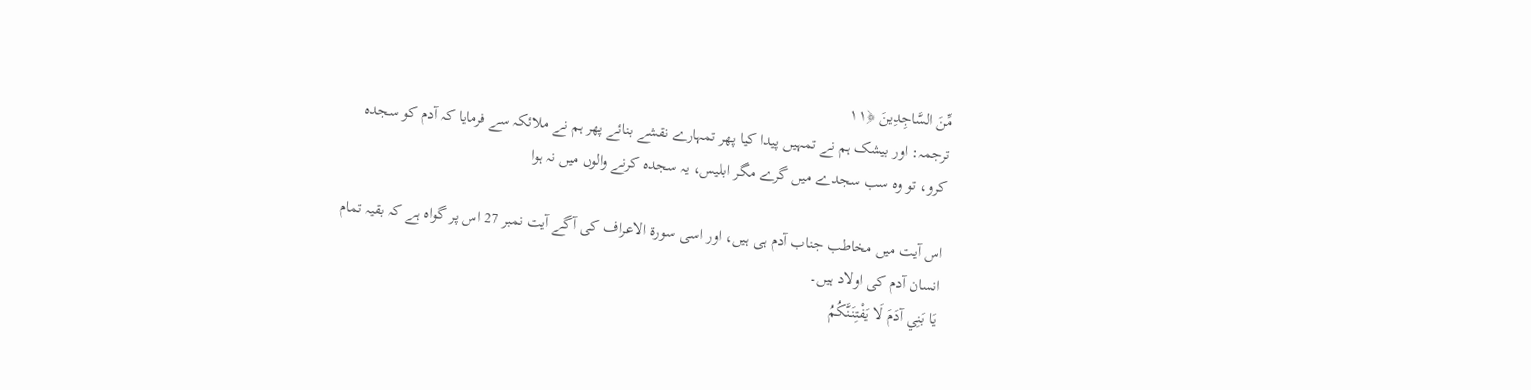مِّنَ السَّاجِدِينَ ﴿١١
ترجمہ: اور بیشک ہم نے تمہیں پیدا کیا پھر تمہارے نقشے بنائے پھر ہم نے ملائکہ سے فرمایا کہ آدم کو سجدہ کرو، تو وہ سب سجدے میں گرے مگر ابلیس، یہ سجدہ کرنے والوں میں نہ ہوا

اس آیت میں مخاطب جناب آدم ہی ہیں، اور اسی سورۃ الاعراف کی آگے آیت نمبر 27 اس پر گواہ ہے کہ بقیہ تمام انسان آدم کی اولاد ہیں۔
يَا بَنِي آدَمَ لَا يَفْتِنَنَّكُمُ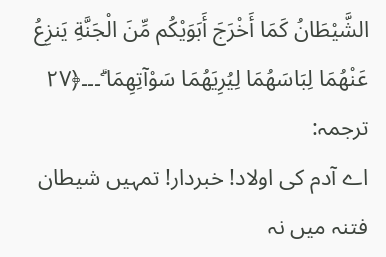الشَّيْطَانُ كَمَا أَخْرَجَ أَبَوَيْكُم مِّنَ الْجَنَّةِ يَنزِعُ عَنْهُمَا لِبَاسَهُمَا لِيُرِيَهُمَا سَوْآتِهِمَا ۗ۔۔۔﴿٢٧
ترجمہ:
اے آدم کی اولاد! خبردار! تمہیں شیطان فتنہ میں نہ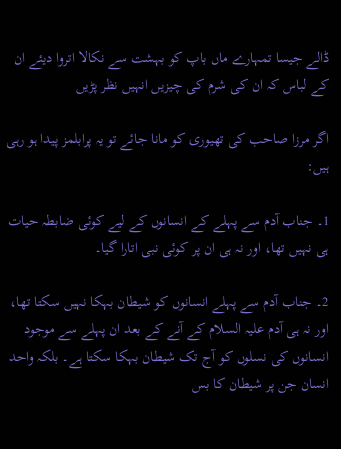ڈالے جیسا تمہارے ماں باپ کو بہشت سے نکالا اتروا دیئے ان کے لباس کہ ان کی شرم کی چیزیں انہیں نظر پڑیں

اگر مرزا صاحب کی تھیوری کو مانا جائے تو یہ پرابلمز پیدا ہو رہی ہیں:

1۔ جناب آدم سے پہلے کے انسانوں کے لیے کوئی ضابطہ حیات ہی نہیں تھا، اور نہ ہی ان پر کوئی نبی اتارا گیا۔

2۔ جناب آدم سے پہلے انسانوں کو شیطان بہکا نہیں سکتا تھا، اور نہ ہی آدم علیہ السلام کے آنے کے بعد ان پہلے سے موجود انسانوں کی نسلوں کو آج تک شیطان بہکا سکتا ہے۔ بلکہ واحد انسان جن پر شیطان کا بس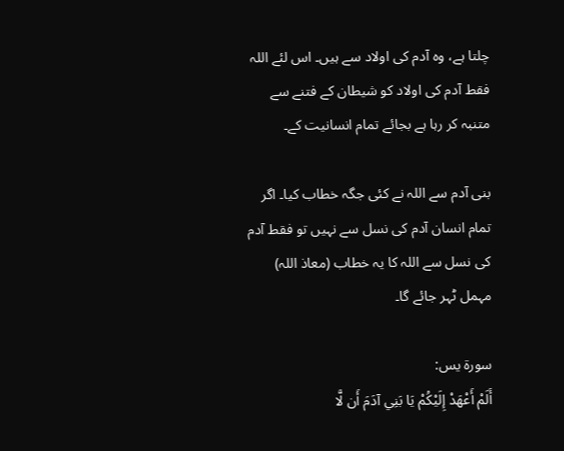چلتا ہے، وہ آدم کی اولاد سے ہیں۔ اس لئے اللہ فقط آدم کی اولاد کو شیطان کے فتنے سے متنبہ کر رہا ہے بجائے تمام انسانیت کے۔

بنی آدم سے اللہ نے کئی جگہ خطاب کیا۔ اگر تمام انسان آدم کی نسل سے نہیں تو فقط آدم کی نسل سے اللہ کا یہ خطاب (معاذ اللہ) مہمل ٹہر جائے گا۔

سورۃ یس:
أَلَمْ أَعْهَدْ إِلَيْكُمْ يَا بَنِي آدَمَ أَن لَّا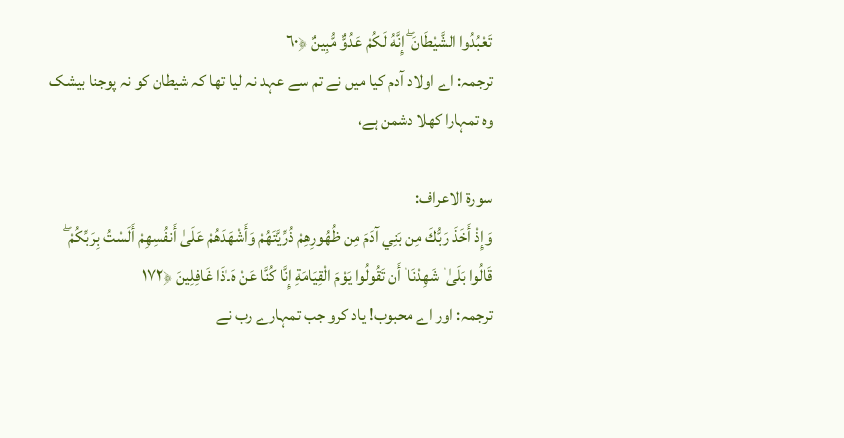تَعْبُدُوا الشَّيْطَانَ ۖ إِنَّهُ لَكُمْ عَدُوٌّ مُّبِينٌ ﴿٦٠
ترجمہ: اے اولاد آدم کیا میں نے تم سے عہد نہ لیا تھا کہ شیطان کو نہ پوجنا بیشک وہ تمہارا کھلا دشمن ہے،

سورۃ الاعراف:
وَإِذْ أَخَذَ رَبُّكَ مِن بَنِي آدَمَ مِن ظُهُورِهِمْ ذُرِّيَّتَهُمْ وَأَشْهَدَهُمْ عَلَىٰ أَنفُسِهِمْ أَلَسْتُ بِرَبِّكُمْ ۖ قَالُوا بَلَىٰ ۛ شَهِدْنَا ۛ أَن تَقُولُوا يَوْمَ الْقِيَامَةِ إِنَّا كُنَّا عَنْ هَ۔ٰذَا غَافِلِينَ ﴿١٧٢
ترجمہ: اور اے محبوب! یاد کرو جب تمہارے رب نے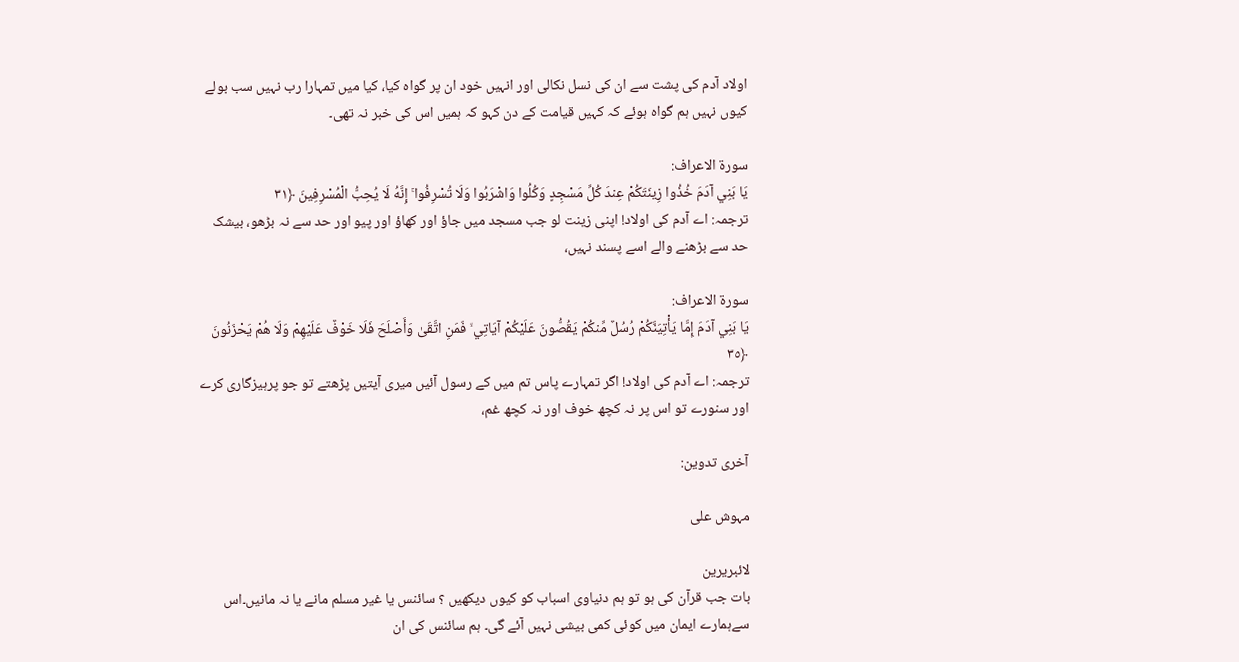اولاد آدم کی پشت سے ان کی نسل نکالی اور انہیں خود ان پر گواہ کیا، کیا میں تمہارا رب نہیں سب بولے کیوں نہیں ہم گواہ ہوئے کہ کہیں قیامت کے دن کہو کہ ہمیں اس کی خبر نہ تھی۔

سورۃ الاعراف:
يَا بَنِي آدَمَ خُذُوا زِينَتَكُمْ عِندَ كُلِّ مَسْجِدٍ وَكُلُوا وَاشْرَبُوا وَلَا تُسْرِفُوا ۚ إِنَّهُ لَا يُحِبُّ الْمُسْرِفِينَ ﴿٣١
ترجمہ: اے آدم کی اولاد! اپنی زینت لو جب مسجد میں جاؤ اور کھاؤ اور پیو اور حد سے نہ بڑھو، بیشک حد سے بڑھنے والے اسے پسند نہیں،

سورۃ الاعراف:
يَا بَنِي آدَمَ إِمَّا يَأْتِيَنَّكُمْ رُسُلٌ مِّنكُمْ يَقُصُّونَ عَلَيْكُمْ آيَاتِي ۙ فَمَنِ اتَّقَىٰ وَأَصْلَحَ فَلَا خَوْفٌ عَلَيْهِمْ وَلَا هُمْ يَحْزَنُونَ ﴿٣٥
ترجمہ: اے آدم کی اولاد! اگر تمہارے پاس تم میں کے رسول آئیں میری آیتیں پڑھتے تو جو پرہیزگاری کرے اور سنورے تو اس پر نہ کچھ خوف اور نہ کچھ غم،

آخری تدوین:

مہوش علی

لائبریرین
بات جب قرآن کی ہو تو ہم دنیاوی اسباب کو کیوں دیکھیں ؟ سائنس یا غیر مسلم مانے یا نہ مانیں۔اس سےہمارے ایمان میں کوئی کمی بیشی نہیں آئے گی۔ ہم سائنس کی ان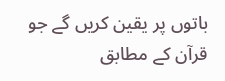باتوں پر یقین کریں گے جو قرآن کے مطابق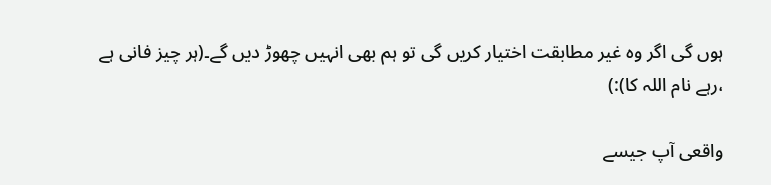ہوں گی اگر وہ غیر مطابقت اختیار کریں گی تو ہم بھی انہیں چھوڑ دیں گے۔(ہر چیز فانی ہے ،رہے نام اللہ کا):)

واقعی آپ جیسے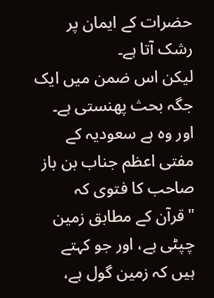حضرات کے ایمان پر رشک آتا ہے۔
لیکن اس ضمن میں ایک جگہ بحث پھنستی ہے۔ اور وہ ہے سعودیہ کے مفتی اعظم جناب بن باز صاحب کا فتوی کہ "قرآن کے مطابق زمین چپٹی ہے، اور جو کہتے ہیں کہ زمین گول ہے،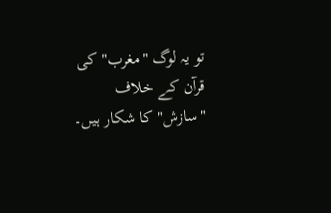تو یہ لوگ "مغرب" کی قرآن کے خلاف "سازش" کا شکار ہیں۔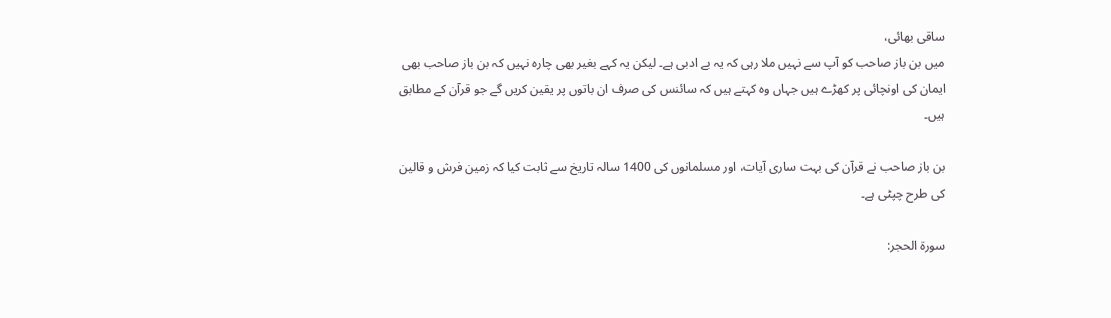ساقی بھائی،
میں بن باز صاحب کو آپ سے نہیں ملا رہی کہ یہ بے ادبی ہے۔ لیکن یہ کہے بغیر بھی چارہ نہیں کہ بن باز صاحب بھی ایمان کی اونچائی پر کھڑے ہیں جہاں وہ کہتے ہیں کہ سائنس کی صرف ان باتوں پر یقین کریں گے جو قرآن کے مطابق ہیں۔

بن باز صاحب نے قرآن کی بہت ساری آیات، اور مسلمانوں کی 1400 سالہ تاریخ سے ثابت کیا کہ زمین فرش و قالین کی طرح چپٹی ہے۔

سورۃ الحجر: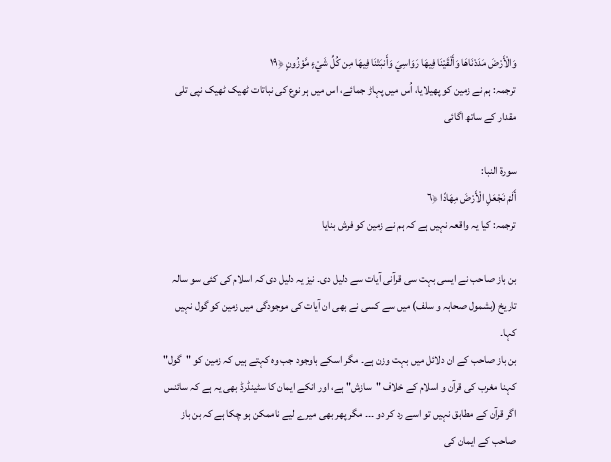وَالْأَرْضَ مَدَدْنَاهَا وَأَلْقَيْنَا فِيهَا رَوَاسِيَ وَأَنبَتْنَا فِيهَا مِن كُلِّ شَيْءٍ مَّوْزُونٍ ﴿١٩
ترجمہ: ہم نے زمین کو پھیلایا، اُس میں پہاڑ جمائے، اس میں ہر نوع کی نباتات ٹھیک ٹھیک نپی تلی مقدار کے ساتھ اگائی

سورۃ النبا:
أَلَمْ نَجْعَلِ الْأَرْضَ مِهَادًا ﴿٦
ترجمہ: کیا یہ واقعہ نہیں ہے کہ ہم نے زمین کو فرش بنایا

بن باز صاحب نے ایسی بہت سی قرآنی آیات سے دلیل دی۔ نیز یہ دلیل دی کہ اسلام کی کئی سو سالہ تاریخ (بشمول صحابہ و سلف) میں سے کسی نے بھی ان آیات کی موجودگی میں زمین کو گول نہیں کہا۔
بن باز صاحب کے ان دلائل میں بہت وزن ہے۔ مگر اسکے باوجود جب وہ کہتے ہیں کہ زمین کو "گول" کہنا مغرب کی قرآن و اسلام کے خلاف "سازش" ہے، اور انکے ایمان کا سٹینڈرڈ بھی یہ ہے کہ سائنس اگر قرآن کے مطابق نہیں تو اسے رد کر دو ۔۔۔ مگر پھر بھی میرے لیے ناممکن ہو چکا ہے کہ بن باز صاحب کے ایمان کی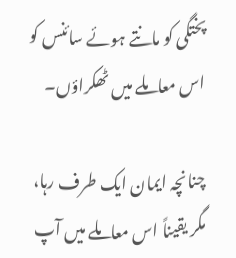پختگی کو مانتے ہوئے سائنس کو اس معاملے میں ٹھکراؤں۔

چنانچہ ایمان ایک طرف رہا، مگر یقیناً اس معاملے میں آپ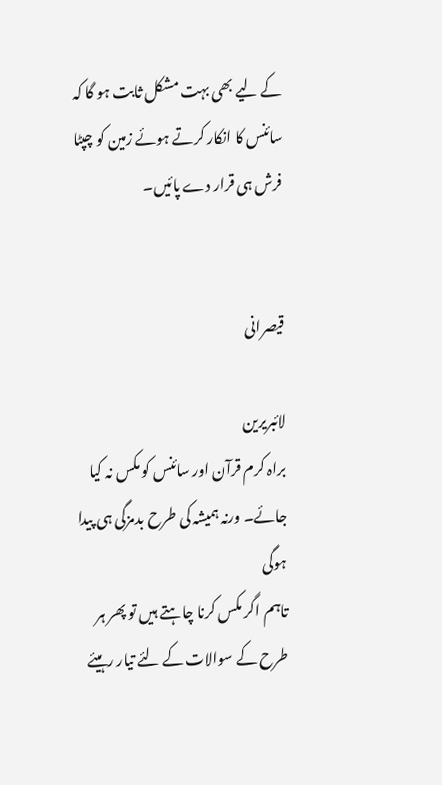کے لیے بھی بہت مشکل ثابت ہو گا کہ سائنس کا انکار کرتے ہوئے زمین کو چپٹا فرش ہی قرار دے پائیں۔


قیصرانی

لائبریرین
براہ کرم قرآن اور سائنس کو مکس نہ کیا جائے۔ ورنہ ہمیشہ کی طرح بدمزگی ہی پیدا ہوگی
تاہم اگر مکس کرنا چاہتے ہیں تو پھر ہر طرح کے سوالات کے لئے تیار رہیئے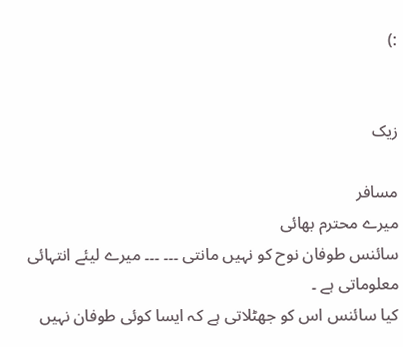:)


زیک

مسافر
میرے محترم بھائی
سائنس طوفان نوح کو نہیں مانتی ۔۔۔ ۔۔۔ میرے لیئے انتہائی معلوماتی ہے ۔
کیا سائنس اس کو جھٹلاتی ہے کہ ایسا کوئی طوفان نہیں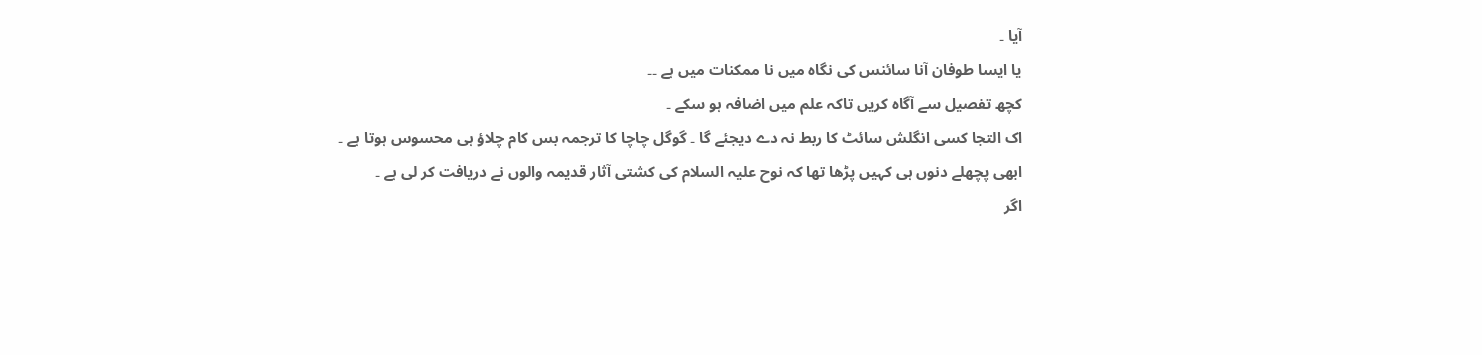آیا ۔
یا ایسا طوفان آنا سائنس کی نگاہ میں نا ممکنات میں ہے ۔۔
کچھ تفصیل سے آگاہ کریں تاکہ علم میں اضافہ ہو سکے ۔
اک التجا کسی انگلش سائٹ کا ربط نہ دے دیجئے گا ۔ گوگل چاچا کا ترجمہ بس کام چلاؤ ہی محسوس ہوتا ہے ۔
ابھی پچھلے دنوں ہی کہیں پڑھا تھا کہ نوح علیہ السلام کی کشتی آثار قدیمہ والوں نے دریافت کر لی ہے ۔
اگر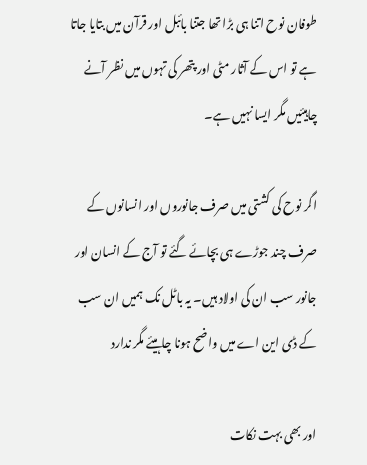طوفان نوح اتنا ہی بڑا تھا جتنا بائبل اور قرآن میں بتایا جاتا ہے تو اس کے آثار مٹی اور پتھر کی تہوں میں نظر آنے چاہیئیں مگر ایسا نہیں ہے۔

اگر نوح کی کشتی میں صرف جانوروں اور انسانوں کے صرف چند جوڑے ہی بچائے گئے تو آج کے انسان اور جانور سب ان کی اولاد ہیں۔ یہ باٹل نک ہمیں ان سب کے ڈی این اے میں واضح ہونا چاہیئے مگر ندارد

اور بھی بہت نکات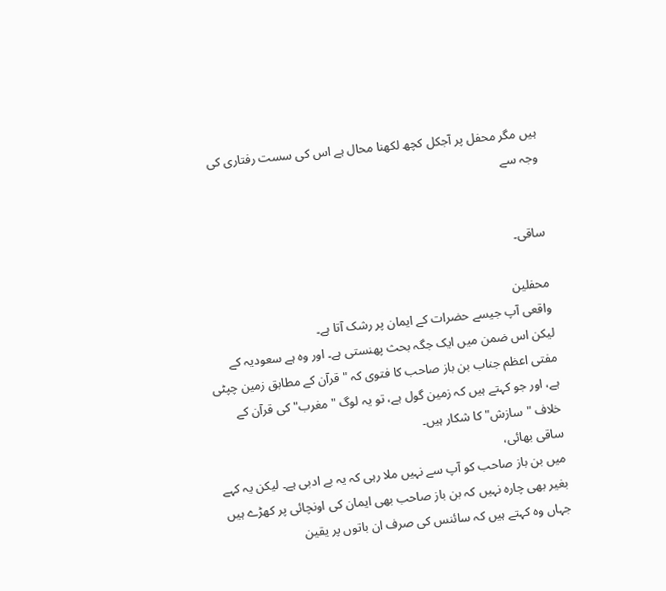ہیں مگر محفل پر آجکل کچھ لکھنا محال ہے اس کی سست رفتاری کی وجہ سے


ساقی۔

محفلین
واقعی آپ جیسے حضرات کے ایمان پر رشک آتا ہے۔
لیکن اس ضمن میں ایک جگہ بحث پھنستی ہے۔ اور وہ ہے سعودیہ کے مفتی اعظم جناب بن باز صاحب کا فتوی کہ "قرآن کے مطابق زمین چپٹی ہے، اور جو کہتے ہیں کہ زمین گول ہے، تو یہ لوگ "مغرب" کی قرآن کے خلاف "سازش" کا شکار ہیں۔
ساقی بھائی،
میں بن باز صاحب کو آپ سے نہیں ملا رہی کہ یہ بے ادبی ہے۔ لیکن یہ کہے بغیر بھی چارہ نہیں کہ بن باز صاحب بھی ایمان کی اونچائی پر کھڑے ہیں جہاں وہ کہتے ہیں کہ سائنس کی صرف ان باتوں پر یقین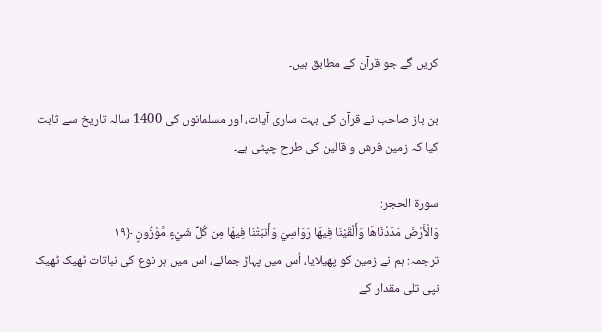کریں گے جو قرآن کے مطابق ہیں۔

بن باز صاحب نے قرآن کی بہت ساری آیات، اور مسلمانوں کی 1400 سالہ تاریخ سے ثابت کیا کہ زمین فرش و قالین کی طرح چپٹی ہے۔

سورۃ الحجر:
وَالْأَرْضَ مَدَدْنَاهَا وَأَلْقَيْنَا فِيهَا رَوَاسِيَ وَأَنبَتْنَا فِيهَا مِن كُلِّ شَيْءٍ مَّوْزُونٍ ﴿١٩
ترجمہ: ہم نے زمین کو پھیلایا، اُس میں پہاڑ جمائے، اس میں ہر نوع کی نباتات ٹھیک ٹھیک نپی تلی مقدار کے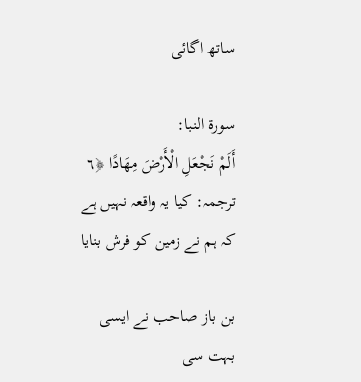ساتھ اگائی

سورۃ النبا:
أَلَمْ نَجْعَلِ الْأَرْضَ مِهَادًا ﴿٦
ترجمہ: کیا یہ واقعہ نہیں ہے کہ ہم نے زمین کو فرش بنایا

بن باز صاحب نے ایسی بہت سی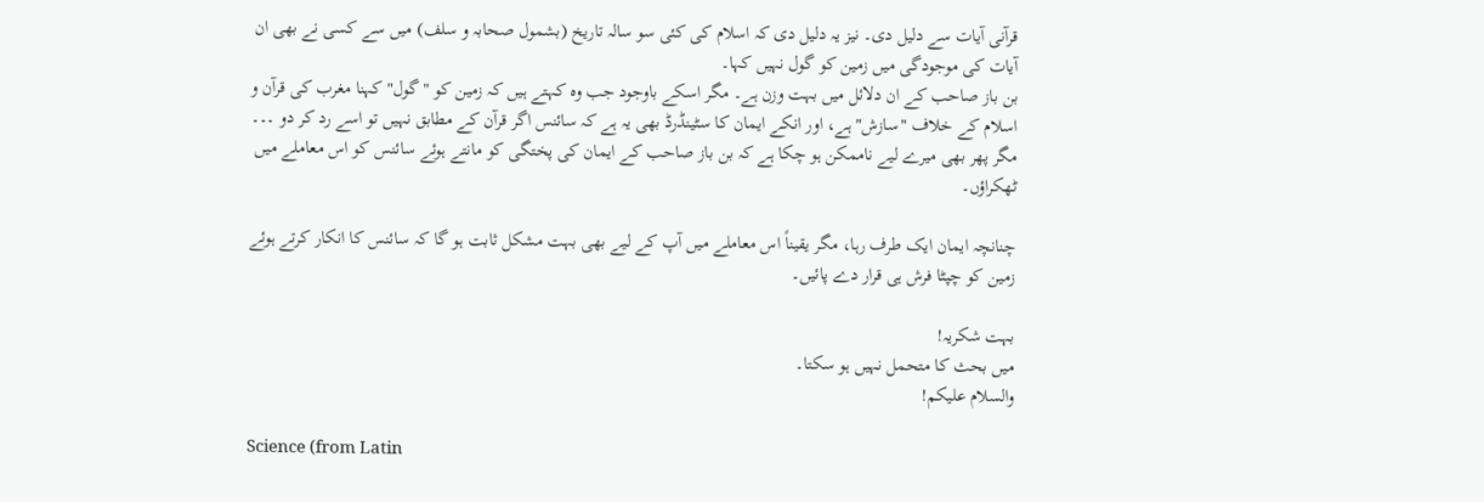قرآنی آیات سے دلیل دی۔ نیز یہ دلیل دی کہ اسلام کی کئی سو سالہ تاریخ (بشمول صحابہ و سلف) میں سے کسی نے بھی ان آیات کی موجودگی میں زمین کو گول نہیں کہا۔
بن باز صاحب کے ان دلائل میں بہت وزن ہے۔ مگر اسکے باوجود جب وہ کہتے ہیں کہ زمین کو "گول" کہنا مغرب کی قرآن و اسلام کے خلاف "سازش" ہے، اور انکے ایمان کا سٹینڈرڈ بھی یہ ہے کہ سائنس اگر قرآن کے مطابق نہیں تو اسے رد کر دو ۔۔۔ مگر پھر بھی میرے لیے ناممکن ہو چکا ہے کہ بن باز صاحب کے ایمان کی پختگی کو مانتے ہوئے سائنس کو اس معاملے میں ٹھکراؤں۔

چنانچہ ایمان ایک طرف رہا، مگر یقیناً اس معاملے میں آپ کے لیے بھی بہت مشکل ثابت ہو گا کہ سائنس کا انکار کرتے ہوئے زمین کو چپٹا فرش ہی قرار دے پائیں۔

بہت شکریہ!
میں بحث کا متحمل نہیں ہو سکتا۔
والسلام علیکم!

Science (from Latin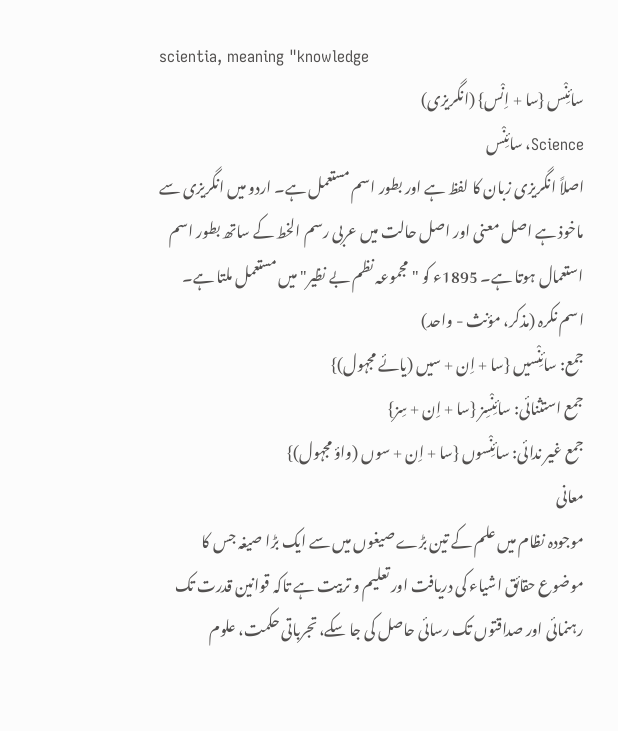scientia, meaning "knowledge
سائِنْس {سا + اِنْس} (انگریزی)
Science، سائِنْس
اصلاً انگریزی زبان کا لفظ ہے اور بطور اسم مستعمل ہے۔ اردو میں انگریزی سے ماخوذ ہے اصل معنی اور اصل حالت میں عربی رسم الخط کے ساتھ بطور اسم استعمال ہوتا ہے۔ 1895ء کو "مجموعہ نظم بے نظیر" میں مستعمل ملتا ہے۔
اسم نکرہ (مذکر، مؤنث - واحد)
جمع: سائِنْسیں {سا + اِن + سیں (یائے مجہول)}
جمع استثنائی: سائِنْسِز {سا + اِن + سِز}
جمع غیر ندائی: سائِنْسوں {سا + اِن + سوں (واؤ مجہول)}
معانی
موجودہ نظام میں علم کے تین بڑے صیغوں میں سے ایک بڑا صیغہ جس کا موضوع حقائق اشیاء کی دریافت اور تعلیم و تربیت ہے تاکہ قوانین قدرت تک رہنمائی اور صداقتوں تک رسائی حاصل کی جا سکے، تجرباتی حکمت، علوم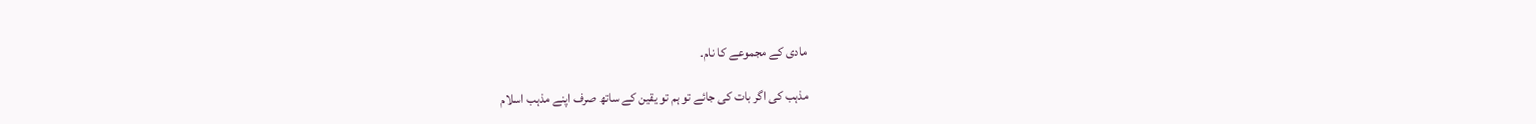مادی کے مجموعے کا نام۔

مذہب کی اگر بات کی جائے تو ہم تو یقین کے ساتھ صرف اپنے مذہب اسلام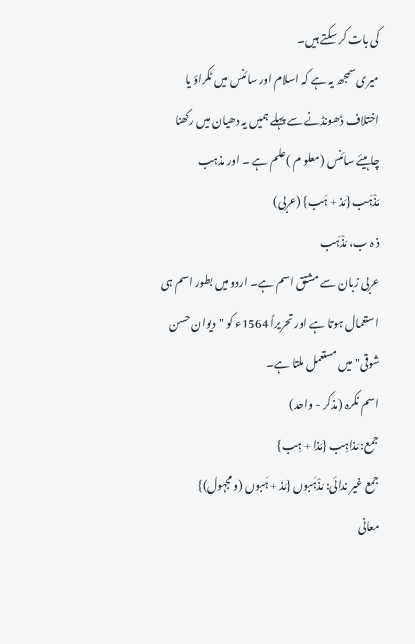کی بات کر سکتے ہیں۔
میری سمجھ یہ ہے کہ اسلام اور سائنس میں ٹکراؤ یا اختلاف ڈھونڈنے سے پہلے ہمیں یہ دھیان میں رکھنا چاہیئے سائنس (معلو م )علم ہے ۔ اور مذہب
مَذْہَب {مَذ + ہَب} (عربی)
ذ ہ ب، مَذْہَب
عربی زبان سے مشتق اسم ہے۔ اردو میں بطور اسم ہی استعمال ہوتا ہے اور تحریراً 1564ء کو "دیوان حسن شوقی" میں مستعمل ملتا ہے۔
اسم نکرہ (مذکر - واحد)
جمع: مَذاہِب {مَذا + ہِب}
جمع غیر ندائی: مَذْہَبوں {مَذ + ہَبوں (و مجہول)}
معانی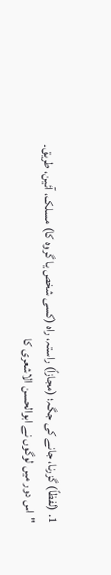1. (لفظاً) گزرنا، جانے کی جگہ؛ (مجازاً) راستہ، راہ (کسی شخص یا گروہ کا) مسلک، آئین، طریق۔
"اس دور میں لوگوں نے ابوالحسن الاشعری کا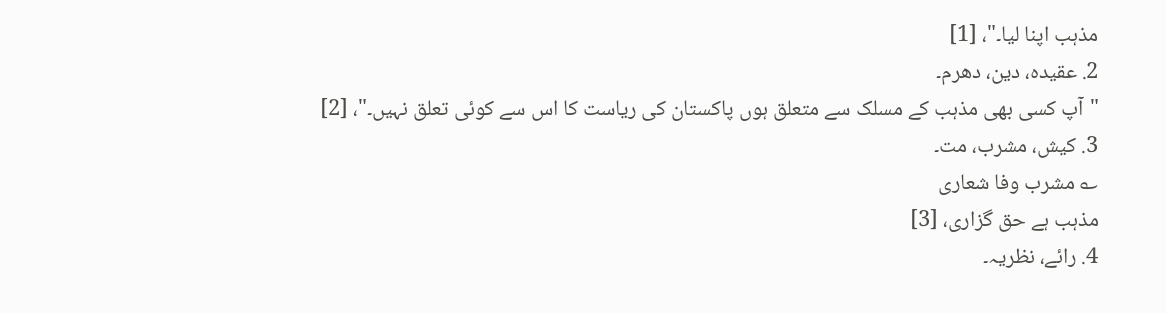مذہب اپنا لیا۔"، [1]
2. عقیدہ، دین، دھرم۔
"آپ کسی بھی مذہب کے مسلک سے متعلق ہوں پاکستان کی ریاست کا اس سے کوئی تعلق نہیں۔"، [2]
3. کیش، مشرب، مت۔
؎ مشرب وفا شعاری
مذہب ہے حق گزاری، [3]
4. رائے، نظریہ۔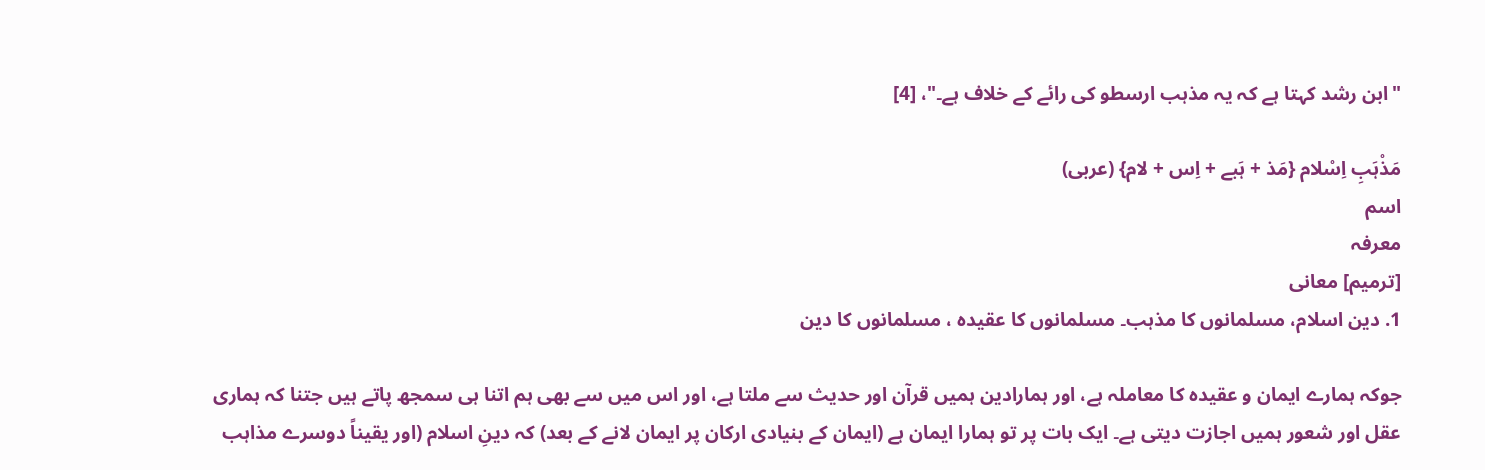"ابن رشد کہتا ہے کہ یہ مذہب ارسطو کی رائے کے خلاف ہے۔"، [4]

مَذْہَبِ اِسْلام {مَذ + ہَبے + اِس + لام} (عربی)
اسم
معرفہ
[ترمیم] معانی
1. دین اسلام، مسلمانوں کا مذہب۔ مسلمانوں کا عقیدہ ، مسلمانوں کا دین

جوکہ ہمارے ایمان و عقیدہ کا معاملہ ہے، اور ہمارادین ہمیں قرآن اور حدیث سے ملتا ہے، اور اس میں سے بھی ہم اتنا ہی سمجھ پاتے ہیں جتنا کہ ہماری عقل اور شعور ہمیں اجازت دیتی ہے۔ ایک بات پر تو ہمارا ایمان ہے (ایمان کے بنیادی ارکان پر ایمان لانے کے بعد) کہ دینِ اسلام (اور یقیناً دوسرے مذاہب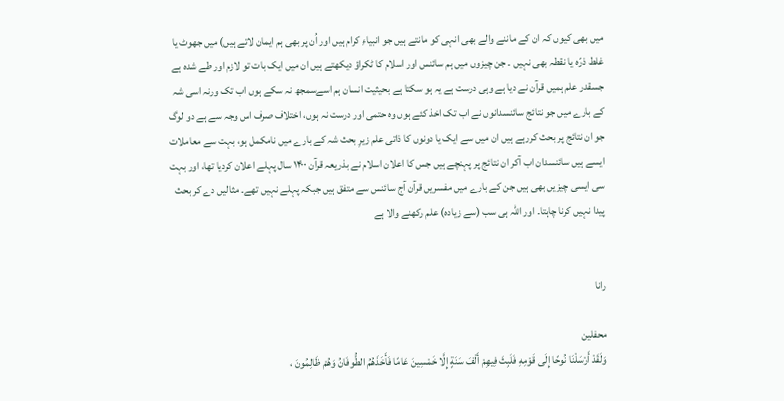میں بھی کیوں کہ ان کے ماننے والے بھی انہی کو مانتے ہیں جو انبیاءِ کرام ہیں اور اُن پر بھی ہم ایمان لاتے ہیں) میں جھوٹ یا غلط ذرّہ یا نقطہ بھی نہیں ۔ جن چیزوں میں ہم سائنس اور اسلام کا ٹکراؤ دیکھتے ہیں ان میں ایک بات تو لازم اور طے شدہ ہے جسقدر علم ہمیں قرآن نے دیا ہے وہی درست ہے یہ ہو سکتا ہے بحیثیت انسان ہم اسےسمجھ نہ سکے ہوں اب تک ورنہ اسی شہ کے بارے میں جو نتائج سائنسدانوں نے اب تک اخذ کئے ہوں وہ حتمی اور درست نہ ہوں، اختلاف صرف اس وجہ سے ہے دو لوگ جو ان نتائج پر بحث کررہے ہیں ان میں سے ایک یا دونوں کا ذاتی علم زیرِ بحث شہ کے بارے میں نامکمل ہو، بہت سے معاملات ایسے ہیں سائنسدان اب آکر ان نتائج پر پہنچے ہیں جس کا اعلان اسلام نے بذریعہ قرآن ۱۴۰۰ سال پہلے اعلان کردیا تھا، اور بہت سی ایسی چیزیں بھی ہیں جن کے بارے میں مفسریں قرآن آج سائنس سے متفق ہیں جبکہ پہلے نہیں تھے۔ مثالیں دے کر بحث پیدا نہیں کرنا چاہتا۔ اور اللہ ہی سب (سے زیادہ) علم رکھنے والا ہے


رانا

محفلین
وَلَقَدْ أَرْسَلْنَا نُوحًا إِلَى قَوْمِهِ فَلَبِثَ فِيهِمْ أَلْفَ سَنَةٍ إِلَّا خَمْسِينَ عَامًا فَأَخَذَهُمُ الطُّوفَانُ وَهُمْ ظَالِمُونَ ،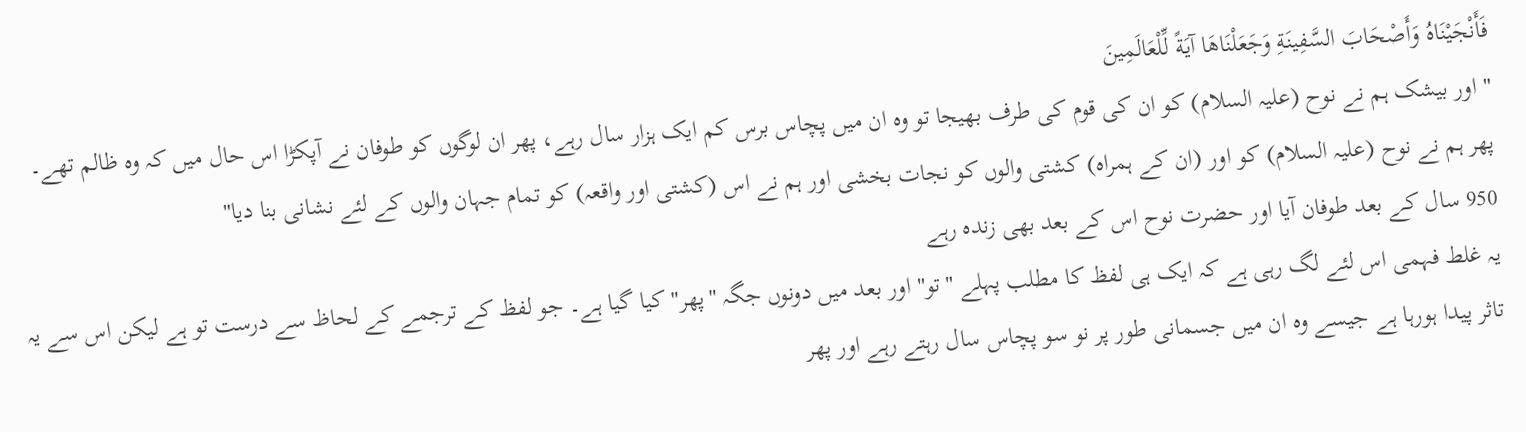فَأَنْجَيْنَاهُ وَأَصْحَابَ السَّفِينَةِ وَجَعَلْنَاهَا آيَةً لِّلْعَالَمِينَ
" اور بیشک ہم نے نوح (علیہ السلام) کو ان کی قوم کی طرف بھیجا تو وہ ان میں پچاس برس کم ایک ہزار سال رہے، پھر ان لوگوں کو طوفان نے آپکڑا اس حال میں کہ وہ ظالم تھے۔ پھر ہم نے نوح (علیہ السلام) کو اور (ان کے ہمراہ) کشتی والوں کو نجات بخشی اور ہم نے اس (کشتی اور واقعہ) کو تمام جہان والوں کے لئے نشانی بنا دیا"
950 سال کے بعد طوفان آیا اور حضرت نوح اس کے بعد بھی زندہ رہے
یہ غلط فہمی اس لئے لگ رہی ہے کہ ایک ہی لفظ کا مطلب پہلے "تو" اور بعد میں دونوں جگہ "پھر" کیا گیا ہے۔ جو لفظ کے ترجمے کے لحاظ سے درست تو ہے لیکن اس سے یہ تاثر پیدا ہورہا ہے جیسے وہ ان میں جسمانی طور پر نو سو پچاس سال رہتے رہے اور پھر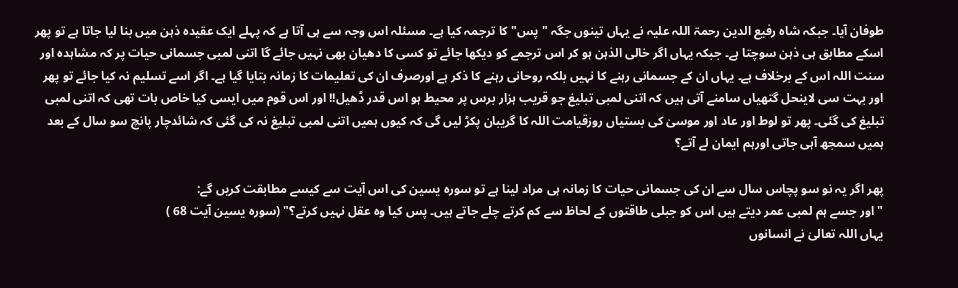طوفان آیا۔ جبکہ شاہ رفیع الدین رحمۃ اللہ علیہ نے یہاں تینوں جگہ "پس" کا ترجمہ کیا ہے۔ مسئلہ اس وجہ سے ہی آتا ہے کہ پہلے ایک عقیدہ ذہن میں بنا لیا جاتا ہے تو پھر اسکے مطابق ہی ذہن سوچتا ہے۔ جبکہ یہاں اگر خالی الذہن ہو کر اس ترجمے کو دیکھا جائے تو کسی کا دھیان بھی نہیں جائے گا اتنی لمبی جسمانی حیات پر کہ مشاہدہ اور سنت اللہ اس کے برخلاف ہے۔ یہاں ان کے جسمانی رہنے کا نہیں بلکہ روحانی رہنے کا ذکر ہے اورصرف ان کی تعلیمات کا زمانہ بتایا گیا ہے۔ اگر اسے تسلیم نہ کیا جائے تو پھر اور بہت سی لاینحل گتھیاں سامنے آتی ہیں کہ اتنی لمبی تبلیغ جو قریب ہزار برس پر محیط ہو اس قدر ڈھیل!! اور اس قوم میں ایسی کیا خاص بات تھی کہ اتنی لمبی تبلیغ کی گئی۔ پھر تو لوط اور عاد اور موسیٰ کی بستیاں روزقیامت اللہ کا گریبان پکڑ لیں گی کہ کیوں ہمیں اتنی لمبی تبلیغ نہ کی گئی کہ شائدچار پانچ سو سال کے بعد ہمیں سمجھ آہی جاتی اورہم ایمان لے آتے؟

پھر اگر یہ نو سو پچاس سال سے ان کی جسمانی حیات کا زمانہ ہی مراد لینا ہے تو سورہ یسین کی اس آیت سے کیسے مطابقت کریں گے:
"اور جسے ہم لمبی عمر دیتے ہیں اس کو جبلی طاقتوں کے لحاظ سے کم کرتے چلے جاتے ہیں۔ پس کیا وہ عقل نہیں کرتے؟" (سورہ یسین آیت 68 )
یہاں اللہ تعالیٰ نے انسانوں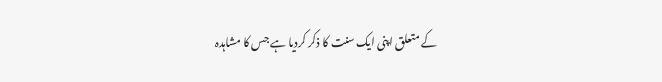کے متعلق اپنی ایک سنت کا ذکر کردیا ہے جس کا مشاہدہ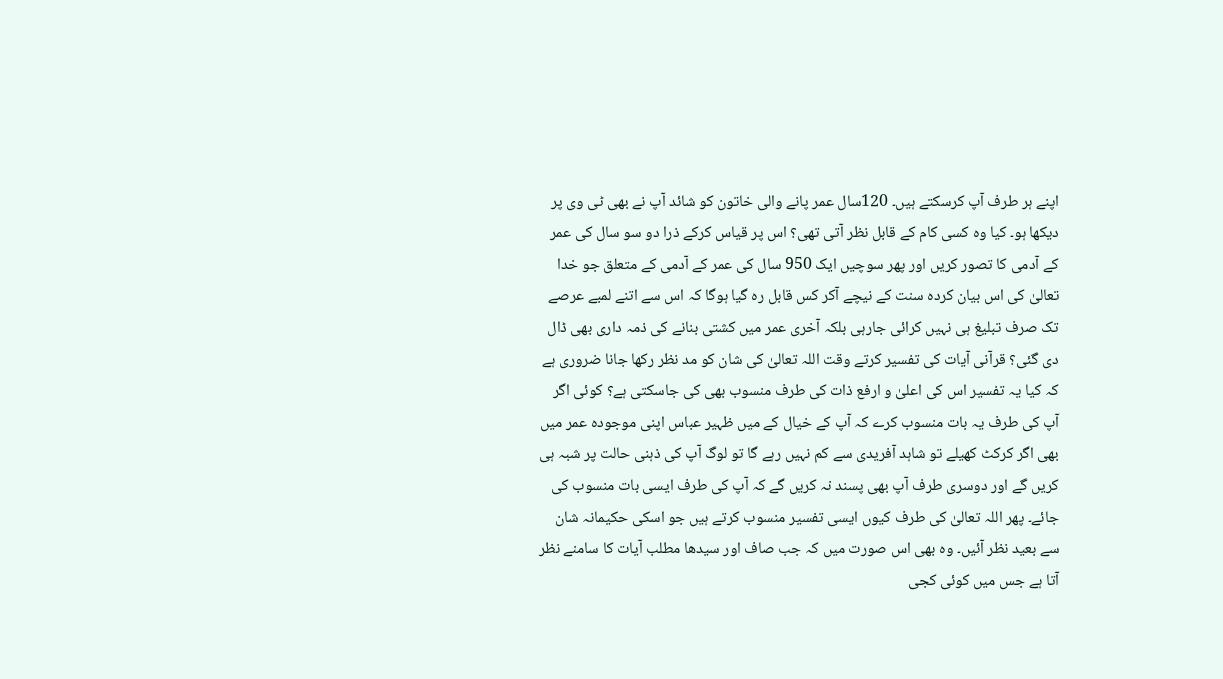اپنے ہر طرف آپ کرسکتے ہیں۔ 120سال عمر پانے والی خاتون کو شائد آپ نے بھی ٹی وی پر دیکھا ہو۔ کیا وہ کسی کام کے قابل نظر آتی تھی؟ اس پر قیاس کرکے ذرا دو سو سال کی عمر کے آدمی کا تصور کریں اور پھر سوچیں ایک 950 سال کی عمر کے آدمی کے متعلق جو خدا تعالیٰ کی اس بیان کردہ سنت کے نیچے آکر کس قابل رہ گیا ہوگا کہ اس سے اتنے لمبے عرصے تک صرف تبلیغ ہی نہیں کرائی جارہی بلکہ آخری عمر میں کشتی بنانے کی ذمہ داری بھی ڈال دی گئی؟ قرآنی آیات کی تفسیر کرتے وقت اللہ تعالیٰ کی شان کو مد نظر رکھا جانا ضروری ہے کہ کیا یہ تفسیر اس کی اعلیٰ و ارفع ذات کی طرف منسوب بھی کی جاسکتی ہے؟ کوئی اگر آپ کی طرف یہ بات منسوب کرے کہ آپ کے خیال کے میں ظہیر عباس اپنی موجودہ عمر میں بھی اگر کرکٹ کھیلے تو شاہد آفریدی سے کم نہیں رہے گا تو لوگ آپ کی ذہنی حالت پر شبہ ہی کریں گے اور دوسری طرف آپ بھی پسند نہ کریں گے کہ آپ کی طرف ایسی بات منسوب کی جائے۔ پھر اللہ تعالیٰ کی طرف کیوں ایسی تفسیر منسوب کرتے ہیں جو اسکی حکیمانہ شان سے بعید نظر آئیں۔ وہ بھی اس صورت میں کہ جب صاف اور سیدھا مطلب آیات کا سامنے نظر آتا ہے جس میں کوئی کجی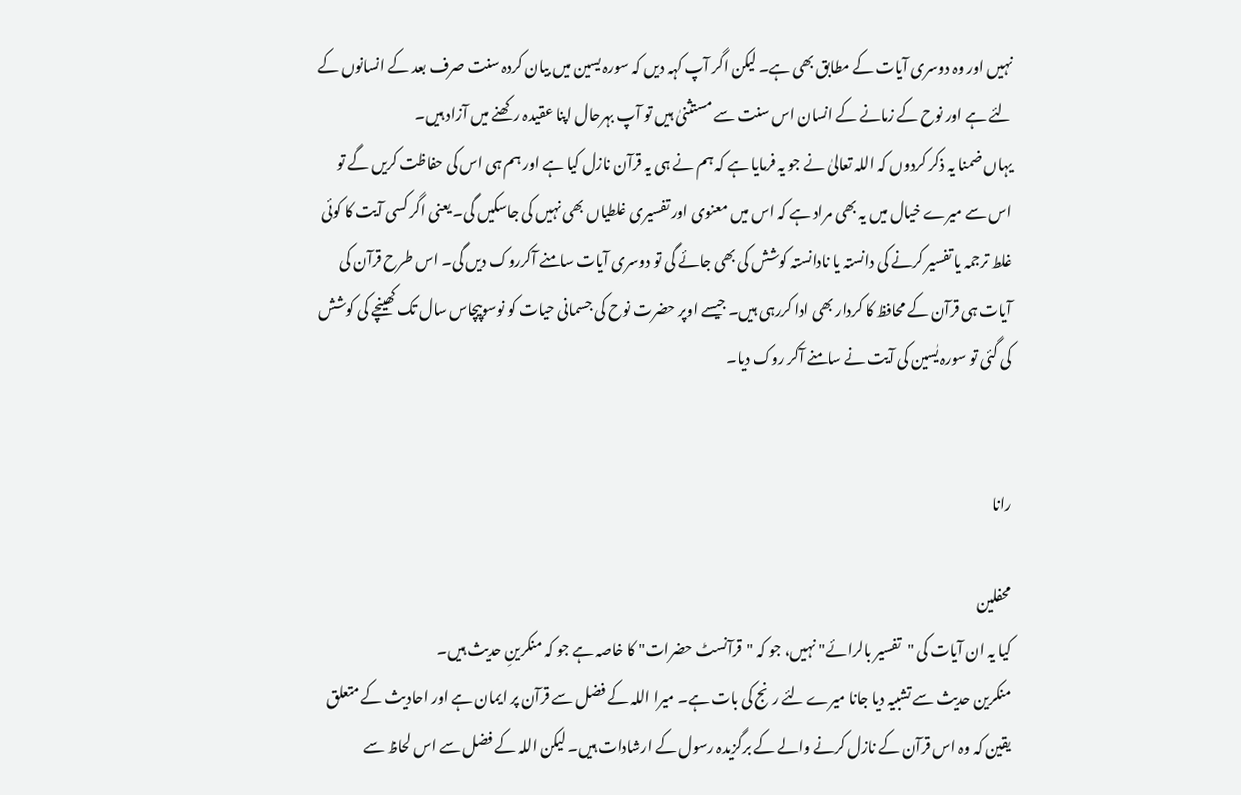نہیں اور وہ دوسری آیات کے مطابق بھی ہے۔ لیکن اگر آپ کہہ دیں کہ سورہ یسین میں بیان کردہ سنت صرف بعد کے انسانوں کے لئے ہے اور نوح کے زمانے کے انسان اس سنت سے مستثنیٰ ہیں تو آپ بہرحال اپنا عقیدہ رکھنے میں آزاد ہیں۔
یہاں ضمنا یہ ذکر کردوں کہ اللہ تعالیٰ نے جو یہ فرمایا ہے کہ ہم نے ہی یہ قرآن نازل کیا ہے اور ہم ہی اس کی حفاظت کریں گے تو اس سے میرے خیال میں یہ بھی مراد ہے کہ اس میں معنوی اور تفسیری غلطیاں بھی نہیں کی جاسکیں گی۔ یعنی اگر کسی آیت کا کوئی غلط ترجمہ یا تفسیر کرنے کی دانستہ یا نادانستہ کوشش کی بھی جائے گی تو دوسری آیات سامنے آکرروک دیں گی۔ اس طرح قرآن کی آیات ہی قرآن کے محافظ کا کردار بھی ادا کررہی ہیں۔ جیسے اوپر حضرت نوح کی جسمانی حیات کو نوسوپیچاس سال تک کھینچے کی کوشش کی گئی تو سورہ یٰسین کی آیت نے سامنے آکر روک دیا۔


رانا

محفلین
کیا یہ ان آیات کی "تفسیر بالرائے" نہیں، جو کہ "قرآنسٹ حضرات" کا خاصہ ہے جو کہ منکرینِ حدیث ہیں۔
منکرین حدیث سے تشبیہ دیا جانا میرے لئے رنج کی بات ہے۔ میرا اللہ کے فضل سے قرآن پر ایمان ہے اور احادیث کے متعلق یقین کہ وہ اس قرآن کے نازل کرنے والے کے برگزیدہ رسول کے ارشادات ہیں۔ لیکن اللہ کے فضل سے اس لحاظ سے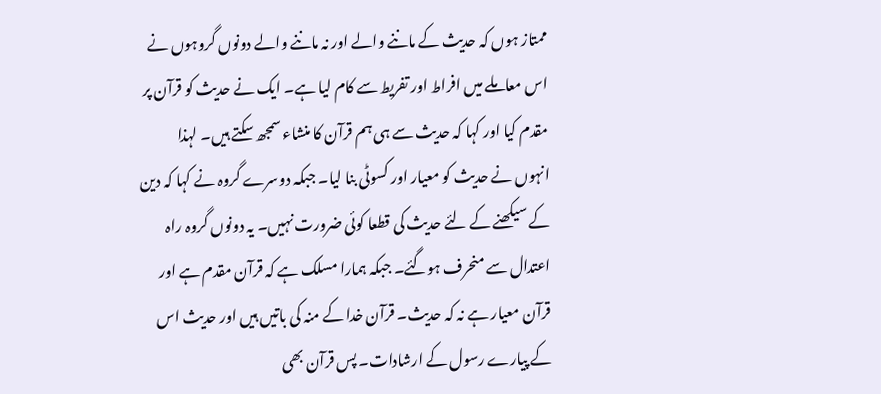ممتاز ہوں کہ حدیث کے ماننے والے اور نہ ماننے والے دونوں گروہوں نے اس معاملے میں افراط اور تفریط سے کام لیا ہے۔ ایک نے حدیث کو قرآن پر مقدم کیا اور کہا کہ حدیث سے ہی ہم قرآن کا منشاء سمجھ سکتے ہیں۔ لہذا انہوں نے حدیث کو معیار اور کسوٹی بنا لیا۔ جبکہ دوسرے گروہ نے کہا کہ دین کے سیکھنے کے لئے حدیث کی قطعا کوئی ضرورت نہیں۔ یہ دونوں گروہ راہ اعتدال سے منحرف ہوگئے۔ جبکہ ہمارا مسلک ہے کہ قرآن مقدم ہے اور قرآن معیار ہے نہ کہ حدیث۔ قرآن خدا کے منہ کی باتیں ہیں اور حدیث اس کے پیارے رسول کے ارشادات۔ پس قرآن بھی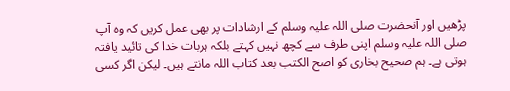پڑھیں اور آنحضرت صلی اللہ علیہ وسلم کے ارشادات پر بھی عمل کریں کہ وہ آپ صلی اللہ علیہ وسلم اپنی طرف سے کچھ نہیں کہتے بلکہ ہربات خدا کی تائید یافتہ ہوتی ہے۔ ہم صحیح بخاری کو اصح الکتب بعد کتاب اللہ مانتے ہیں۔ لیکن اگر کسی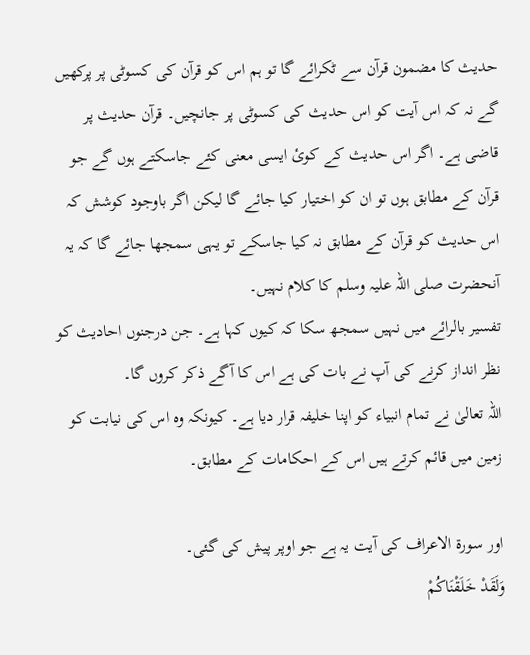حدیث کا مضمون قرآن سے ٹکرائے گا تو ہم اس کو قرآن کی کسوٹی پر پرکھیں گے نہ کہ اس آیت کو اس حدیث کی کسوٹی پر جانچیں۔ قرآن حدیث پر قاضی ہے۔ اگر اس حدیث کے کوئ ایسی معنی کئے جاسکتے ہوں گے جو قرآن کے مطابق ہوں تو ان کو اختیار کیا جائے گا لیکن اگر باوجود کوشش کہ اس حدیث کو قرآن کے مطابق نہ کیا جاسکے تو یہی سمجھا جائے گا کہ یہ آنحضرت صلی اللہ علیہ وسلم کا کلام نہیں۔
تفسیر بالرائے میں نہیں سمجھ سکا کہ کیوں کہا ہے۔ جن درجنوں احادیث کو نظر انداز کرنے کی آپ نے بات کی ہے اس کا آگے ذکر کروں گا۔
اللہ تعالیٰ نے تمام انبیاء کو اپنا خلیفہ قرار دیا ہے۔ کیونکہ وہ اس کی نیابت کو زمین میں قائم کرتے ہیں اس کے احکامات کے مطابق۔

اور سورۃ الاعراف کی آیت یہ ہے جو اوپر پیش کی گئی۔
وَلَقَدْ خَلَقْنَاكُمْ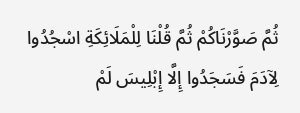ثُمَّ صَوَّرْنَاكُمْ ثُمَّ قُلْنَا لِلْمَلَائِكَةِ اسْجُدُوا لِآدَمَ فَسَجَدُوا إِلَّا إِبْلِيسَ لَمْ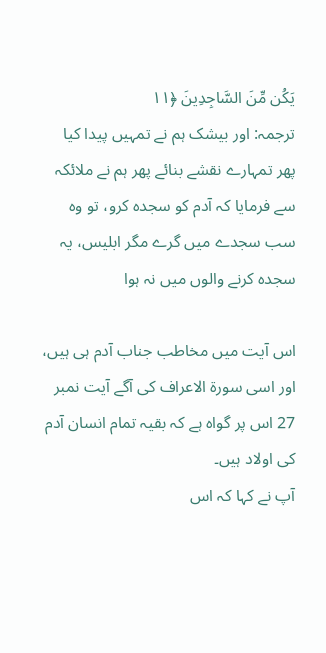يَكُن مِّنَ السَّاجِدِينَ ﴿١١
ترجمہ: اور بیشک ہم نے تمہیں پیدا کیا پھر تمہارے نقشے بنائے پھر ہم نے ملائکہ سے فرمایا کہ آدم کو سجدہ کرو، تو وہ سب سجدے میں گرے مگر ابلیس، یہ سجدہ کرنے والوں میں نہ ہوا

اس آیت میں مخاطب جناب آدم ہی ہیں، اور اسی سورۃ الاعراف کی آگے آیت نمبر 27 اس پر گواہ ہے کہ بقیہ تمام انسان آدم کی اولاد ہیں۔
آپ نے کہا کہ اس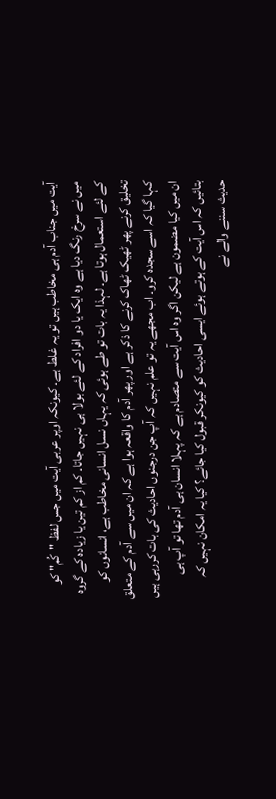آیت میں جناب آدم ہی مخاطب ہیں تو یہ غلط ہے۔ کیونکہ اوپر عربی آیت میں جس لفظ "کُم" کو میں نے سرخ رنگ دیا ہے وہ ایک یا دو افراد کے لئے بولا ہی نہیں جاتا۔ کم از کم تین یا زیادہ کے گروہ کے لئے استعمال ہوتا ہے۔ لہذا یہ بات تو طے ہوئی کہ یہاں نسل انسانی مخاطب ہے، انسانوں کو تخلیق کرنے پھر ٹھیک ٹھاک کرنے کا ذکر ہے اور پھر آدم کا واقعہ ہوا ہے کہ ان میں سے آدم کے متعلق کہا گیا کہ اسے سجدہ کرو۔ اب مجھے یہ تو علم نہیں کہ آپ جن درجنوں احادیث کی بات کررہی ہیں ان میں کیا مضمون ہے لیکن اگر وہ اس آیت سے متصادم ہے کہ پہلا انسان ہی آدم تھا تو آپ ہی بتائیں کہ اس آیت کے ہوتے ہوئے ایسی احادیث کو کیونکر قبول کیا جائے؟ کیا یہ امکان نہیں کہ حدیث سننے والے نے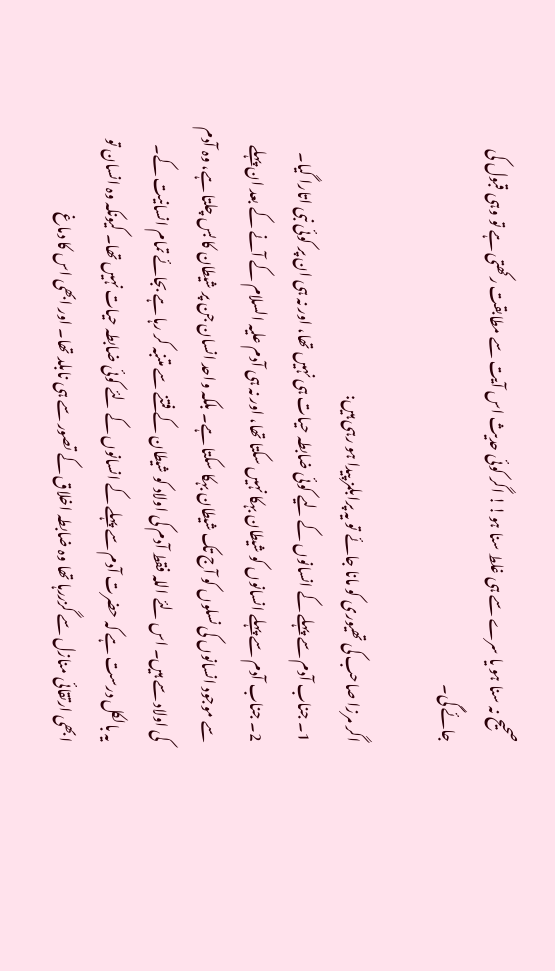صحیح نہ سنا ہو یا سرے سے ہی غلط سنا ہو!! اگر کوئی حدیث اس آیت سے مطابقت رکھتی ہے تو وہی قبول کی جائے گی۔

اگر مرزا صاحب کی تھیوری کو مانا جائے تو یہ پرابلمز پیدا ہو رہی ہیں:
1۔ جناب آدم سے پہلے کے انسانوں کے لیے کوئی ضابطہ حیات ہی نہیں تھا، اور نہ ہی ان پر کوئی نبی اتارا گیا۔
2۔ جناب آدم سے پہلے انسانوں کو شیطان بہکا نہیں سکتا تھا، اور نہ ہی آدم علیہ السلام کے آنے کے بعد ان پہلے سے موجود انسانوں کی نسلوں کو آج تک شیطان بہکا سکتا ہے۔ بلکہ واحد انسان جن پر شیطان کا بس چلتا ہے، وہ آدم کی اولاد سے ہیں۔ اس لئے اللہ فقط آدم کی اولاد کو شیطان کے فتنے سے متنبہ کر رہا ہے بجائے تمام انسانیت کے۔
یہ بالکل درست ہے کہ حضرت آدم سے پہلے کے انسانوں کے لئے کوئی ضابطہ حیات نہیں تھا۔ کیونکہ وہ انسان تو ابھی ارتقائی منازل سے گزررہا تھا وہ ضابطہ اخلاق کے تصور سے ہی نابلد تھا۔ اور ابھی اس کا دماغ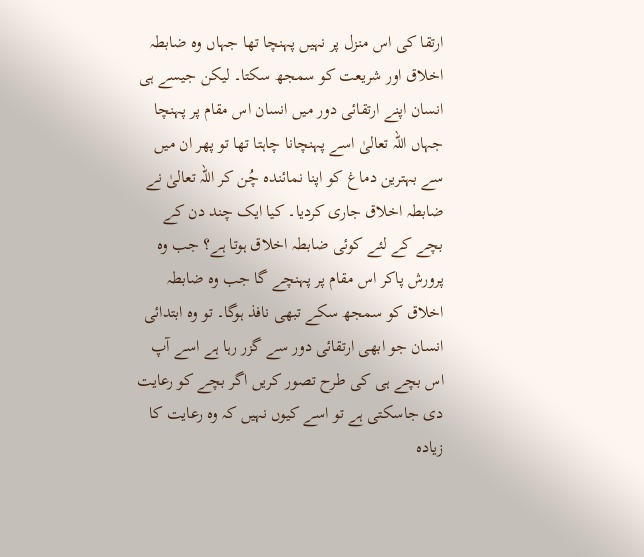ارتقا کی اس منزل پر نہیں پہنچا تھا جہاں وہ ضابطہ اخلاق اور شریعت کو سمجھ سکتا۔ لیکن جیسے ہی انسان اپنے ارتقائی دور میں انسان اس مقام پر پہنچا جہاں اللہ تعالیٰ اسے پہنچانا چاہتا تھا تو پھر ان میں سے بہترین دماغ کو اپنا نمائندہ چُن کر اللہ تعالیٰ نے ضابطہ اخلاق جاری کردیا۔ کیا ایک چند دن کے بچے کے لئے کوئی ضابطہ اخلاق ہوتا ہے؟ جب وہ پرورش پاکر اس مقام پر پہنچے گا جب وہ ضابطہ اخلاق کو سمجھ سکے تبھی نافذ ہوگا۔ تو وہ ابتدائی انسان جو ابھی ارتقائی دور سے گزر رہا ہے اسے آپ اس بچے ہی کی طرح تصور کریں اگر بچے کو رعایت دی جاسکتی ہے تو اسے کیوں نہیں کہ وہ رعایت کا زیادہ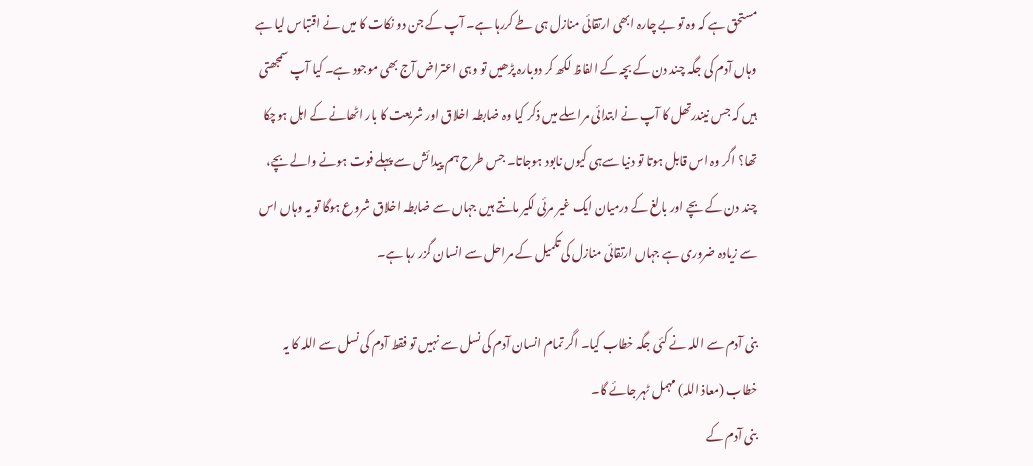مستحق ہے کہ وہ تو بے چارہ ابھی ارتقائی منازل ہی طے کررہا ہے۔ آپ کے جن دو نکات کا میں نے اقتباس لیا ہے وہاں آدم کی جگہ چند دن کے بچہ کے الفاظ لکھ کر دوبارہ پڑھیں تو وہی اعتراض آج بھی موجود ہے۔ کیا آپ سمجھتی ہیں کہ جس نیندرتھل کا آپ نے ابتدائی مراسلے میں ذکر کیا وہ ضابطہ اخلاق اور شریعت کا بار اٹھانے کے اہل ہوچکا تھا؟ اگر وہ اس قابل ہوتا تو دنیا سےہی کیوں نابود ہوجاتا۔ جس طرح ہم پیدائش سے پہلے فوت ہونے والے بچے، چند دن کے بچے اور بالغ کے درمیان ایک غیر مرئی لکیر مانتے ہیں جہاں سے ضابطہ اخلاق شروع ہوگا تو یہ وہاں اس سے زیادہ ضروری ہے جہاں ارتقائی منازل کی تکمیل کے مراحل سے انسان گزر رہا ہے۔

بنی آدم سے اللہ نے کئی جگہ خطاب کیا۔ اگر تمام انسان آدم کی نسل سے نہیں تو فقط آدم کی نسل سے اللہ کا یہ خطاب (معاذ اللہ) مہمل ٹہر جائے گا۔
بنی آدم کے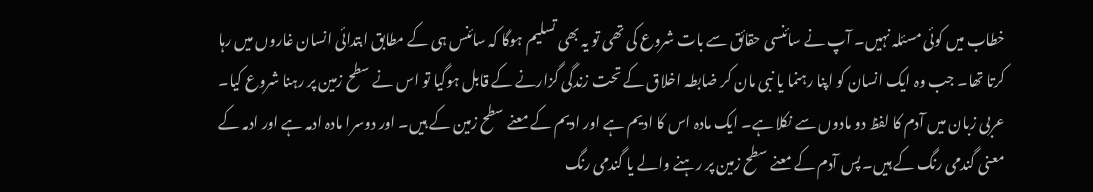خطاب میں کوئی مسئلہ نہیں۔ آپ نے سائنسی حقائق سے بات شروع کی تھی تو یہ بھی تسلیم ہوگا کہ سائنس ہی کے مطابق ابتدائی انسان غاروں میں رہا کرتا تھا۔ جب وہ ایک انسان کو اپنا رہنما یا نبی مان کر ضابطہ اخلاق کے تحت زندگی گزارنے کے قابل ہوگیا تو اس نے سطح زمین پر رہنا شروع کیا۔ عربی زبان میں آدم کا لفظ دو مادوں سے نکلا ہے۔ ایک مادہ اس کا ادیم ہے اور ادیم کے معنے سطح زمین کے ہیں۔ اور دوسرا مادہ ادمہ ہے اور ادمہ کے معنی گندمی رنگ کے ہیں۔ پس آدم کے معنے سطح زمین پر رہنے والے یا گندمی رنگ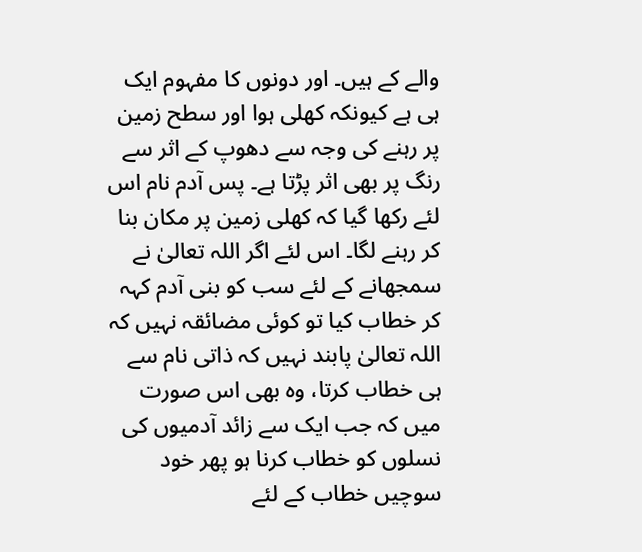والے کے ہیں۔ اور دونوں کا مفہوم ایک ہی ہے کیونکہ کھلی ہوا اور سطح زمین پر رہنے کی وجہ سے دھوپ کے اثر سے رنگ پر بھی اثر پڑتا ہے۔ پس آدم نام اس لئے رکھا گیا کہ کھلی زمین پر مکان بنا کر رہنے لگا۔ اس لئے اگر اللہ تعالیٰ نے سمجھانے کے لئے سب کو بنی آدم کہہ کر خطاب کیا تو کوئی مضائقہ نہیں کہ اللہ تعالیٰ پابند نہیں کہ ذاتی نام سے ہی خطاب کرتا، وہ بھی اس صورت میں کہ جب ایک سے زائد آدمیوں کی نسلوں کو خطاب کرنا ہو پھر خود سوچیں خطاب کے لئے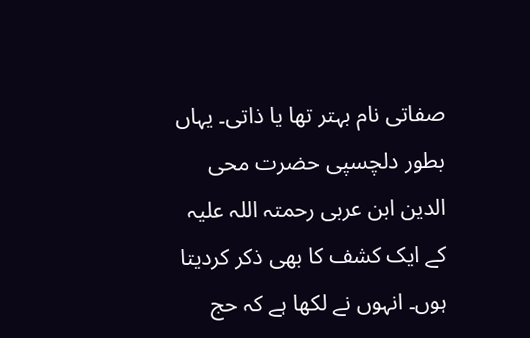صفاتی نام بہتر تھا یا ذاتی۔ یہاں بطور دلچسپی حضرت محی الدین ابن عربی رحمتہ اللہ علیہ کے ایک کشف کا بھی ذکر کردیتا ہوں۔ انہوں نے لکھا ہے کہ حج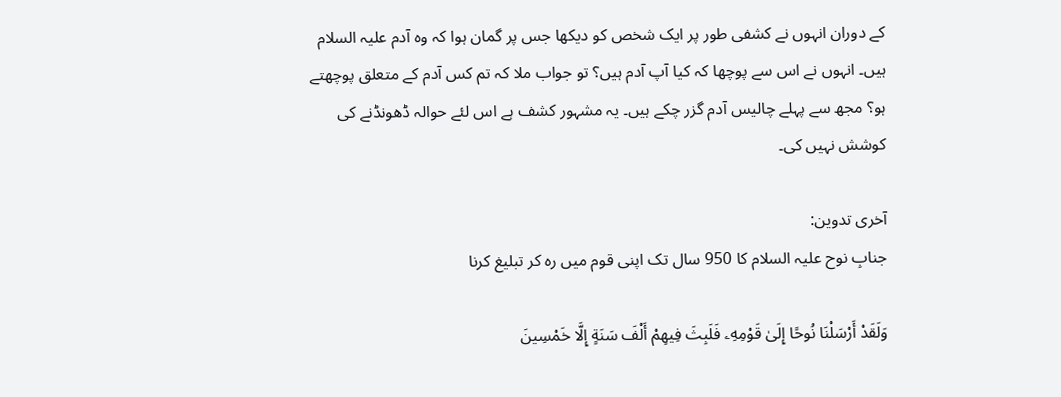کے دوران انہوں نے کشفی طور پر ایک شخص کو دیکھا جس پر گمان ہوا کہ وہ آدم علیہ السلام ہیں۔ انہوں نے اس سے پوچھا کہ کیا آپ آدم ہیں؟ تو جواب ملا کہ تم کس آدم کے متعلق پوچھتے ہو؟ مجھ سے پہلے چالیس آدم گزر چکے ہیں۔ یہ مشہور کشف ہے اس لئے حوالہ ڈھونڈنے کی کوشش نہیں کی۔

آخری تدوین:
جنابِ نوح علیہ السلام کا 950 سال تک اپنی قوم میں رہ کر تبلیغ کرنا

وَلَقَدْ أَرْ‌سَلْنَا نُوحًا إِلَىٰ قَوْمِهِۦ فَلَبِثَ فِيهِمْ أَلْفَ سَنَةٍ إِلَّا خَمْسِينَ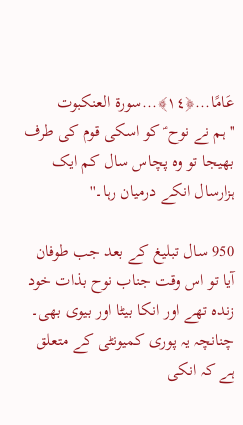عَامًا...﴿١٤﴾...سورة العنکبوت
''ہم نے نوح ؑ کو اسکی قوم کی طرف بھیجا تو وہ پچاس سال کم ایک ہزارسال انکے درمیان رہا۔''

950 سال تبلیغ کے بعد جب طوفان آیا تو اس وقت جناب نوح بذات خود زندہ تھے اور انکا بیٹا اور بیوی بھی۔ چنانچہ یہ پوری کمیونٹی کے متعلق ہے کہ انکی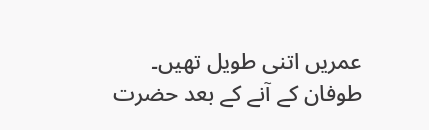عمریں اتنی طویل تھیں۔
طوفان کے آنے کے بعد حضرت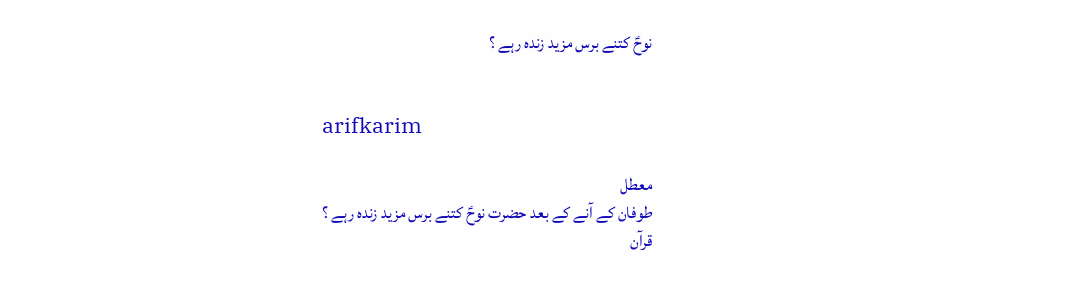نوحؑ کتنے برس مزید زندہ رہے ؟


arifkarim

معطل
طوفان کے آنے کے بعد حضرت نوحؑ کتنے برس مزید زندہ رہے ؟
قرآن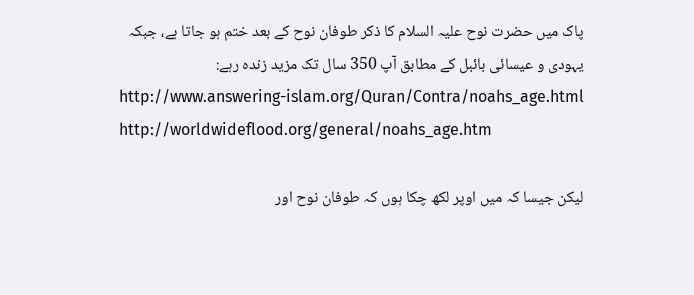پاک میں حضرت نوح علیہ السلام کا ذکر طوفان نوح کے بعد ختم ہو جاتا ہے، جبکہ یہودی و عیسائی بائبل کے مطابق آپ 350 سال تک مزید زندہ رہے:
http://www.answering-islam.org/Quran/Contra/noahs_age.html
http://worldwideflood.org/general/noahs_age.htm

لیکن جیسا کہ میں اوپر لکھ چکا ہوں کہ طوفان نوح اور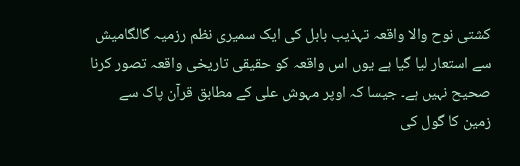کشتی نوح والا واقعہ تہذیب بابل کی ایک سمیری نظم رزمیہ گالگامیش سے استعار لیا گیا ہے یوں اس واقعہ کو حقیقی تاریخی واقعہ تصور کرنا صحیح نہیں ہے۔ جیسا کہ اوپر مہوش علی کے مطابق قرآن پاک سے زمین کا گول کی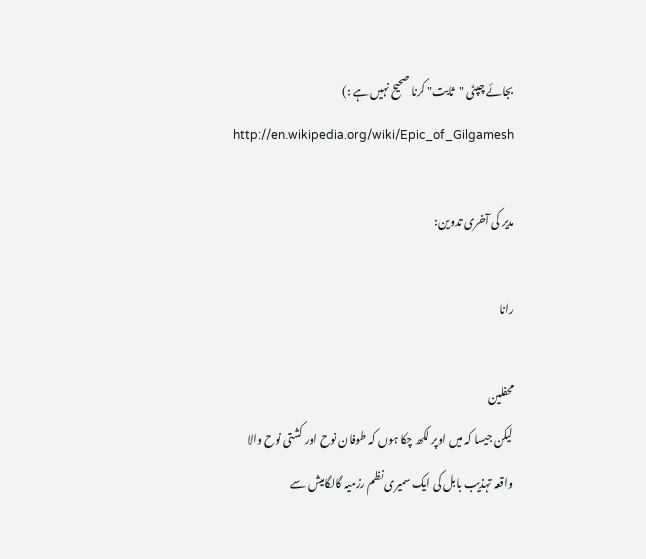بجائے چپٹی "ثابت" کرنا صحیح نہیں ہے :)
http://en.wikipedia.org/wiki/Epic_of_Gilgamesh

مدیر کی آخری تدوین:

رانا

محفلین
لیکن جیسا کہ میں اوپر لکھ چکا ہوں کہ طوفان نوح اور کشتی نوح والا واقعہ تہذیب بابل کی ایک سمیری نظم رزمیہ گالگامیش سے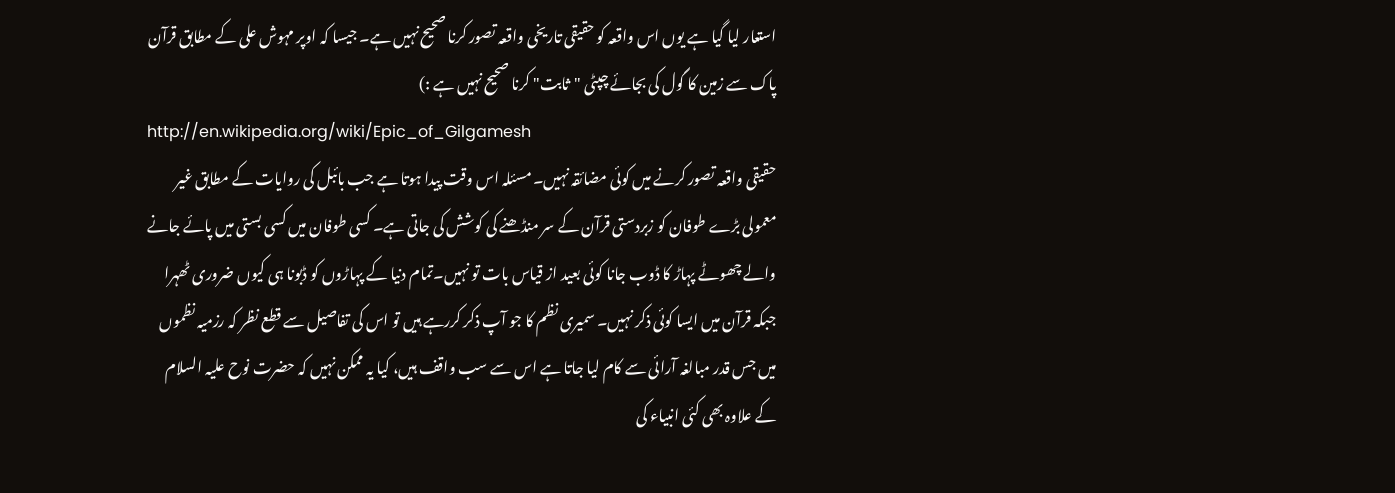استعار لیا گیا ہے یوں اس واقعہ کو حقیقی تاریخی واقعہ تصور کرنا صحیح نہیں ہے۔ جیسا کہ اوپر مہوش علی کے مطابق قرآن پاک سے زمین کا گول کی بجائے چپٹی "ثابت" کرنا صحیح نہیں ہے :)
http://en.wikipedia.org/wiki/Epic_of_Gilgamesh
حقیقی واقعہ تصور کرنے میں کوئی مضائقہ نہیں۔ مسئلہ اس وقت پیدا ہوتا ہے جب بائبل کی روایات کے مطابق غیر معمولی بڑے طوفان کو زبردستی قرآن کے سر منڈھنے کی کوشش کی جاتی ہے۔ کسی طوفان میں کسی بستی میں پائے جانے والے چھوٹے پہاڑ کا ڈوب جانا کوئی بعید از قیاس بات تو نہیں۔تمام دنیا کے پہاڑوں کو ڈبونا ہی کیوں ضروری ٹھہرا جبکہ قرآن میں ایسا کوئی ذکر نہیں۔ سمیری نظم کا جو آپ ذکر کررہے ہیں تو اس کی تفاصیل سے قطع نظر کہ رزمیہ نظموں میں جس قدر مبالغہ آرائی سے کام لیا جاتا ہے اس سے سب واقف ہیں، کیا یہ ممکن نہیں کہ حضرت نوح علیہ السلام کے علاوہ بھی کئی انبیاء کی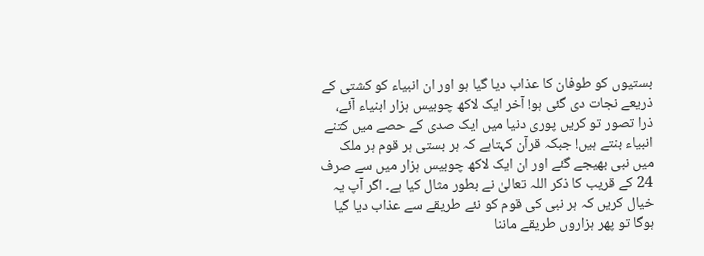بستیوں کو طوفان کا عذاب دیا گیا ہو اور ان انبیاء کو کشتی کے ذریعے نجات دی گئی ہو! آخر ایک لاکھ چوبیس ہزار ابنیاء آئے، ذرا تصور تو کریں پوری دنیا میں ایک صدی کے حصے میں کتنے انبیاء بنتے ہیں! جبکہ قرآن کہتاہے کہ ہر بستی ہر قوم ہر ملک میں نبی بھیجے گئے اور ان ایک لاکھ چوبیس ہزار میں سے صرف 24 کے قریب کا ذکر اللہ تعالیٰ نے بطور مثال کیا ہے۔ اگر آپ یہ خیال کریں کہ ہر نبی کی قوم کو نئے طریقے سے عذاب دیا گیا ہوگا تو پھر ہزاروں طریقے ماننا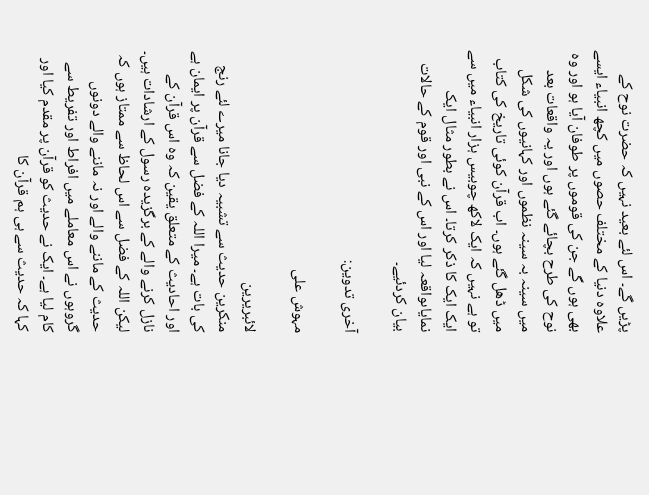پڑیں گے۔ اس لئے بعید نہیں کہ حضرت نوح کے علاوہ دنیا کے مختلف حصوں میں کچھ انبیاء ایسے بھی ہوں گے جن کی قوموں پر طوفان آیا ہو اور وہ نوح کی طرح بچائے گئے ہوں اور یہ واقعات بعد میں سینہ بہ سینہ نظموں اور کہانیوں کی شکل میں ڈھل گئے ہوں۔ اب قرآن کوئی تاریخ کی کتاب تو ہے نہیں کہ ایک لاکھ چوبیس ہزار انبیاء میں سے ایک ایک کا ذکر کرتا۔ اس نے بطور مثال ایک نمایاںواقعہ لیا اور اس کے نبی اور قوم کے حالات بیان کردئیے۔

آخری تدوین:

مہوش علی

لائبریرین
منکرین حدیث سے تشبیہ دیا جانا میرے لئے رنج کی بات ہے۔ میرا اللہ کے فضل سے قرآن پر ایمان ہے اور احادیث کے متعلق یقین کہ وہ اس قرآن کے نازل کرنے والے کے برگزیدہ رسول کے ارشادات ہیں۔ لیکن اللہ کے فضل سے اس لحاظ سے ممتاز ہوں کہ حدیث کے ماننے والے اور نہ ماننے والے دونوں گروہوں نے اس معاملے میں افراط اور تفریط سے کام لیا ہے۔ ایک نے حدیث کو قرآن پر مقدم کیا اور کہا کہ حدیث سے ہی ہم قرآن کا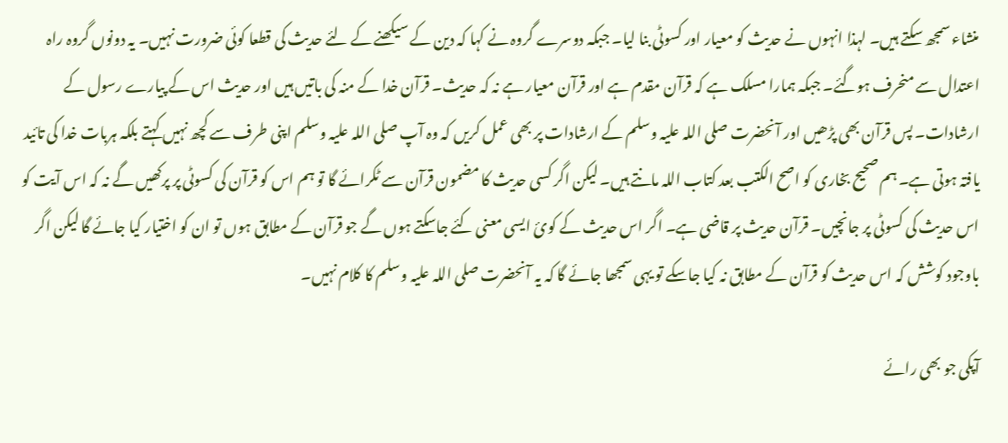منشاء سمجھ سکتے ہیں۔ لہذا انہوں نے حدیث کو معیار اور کسوٹی بنا لیا۔ جبکہ دوسرے گروہ نے کہا کہ دین کے سیکھنے کے لئے حدیث کی قطعا کوئی ضرورت نہیں۔ یہ دونوں گروہ راہ اعتدال سے منحرف ہوگئے۔ جبکہ ہمارا مسلک ہے کہ قرآن مقدم ہے اور قرآن معیار ہے نہ کہ حدیث۔ قرآن خدا کے منہ کی باتیں ہیں اور حدیث اس کے پیارے رسول کے ارشادات۔ پس قرآن بھی پڑھیں اور آنحضرت صلی اللہ علیہ وسلم کے ارشادات پر بھی عمل کریں کہ وہ آپ صلی اللہ علیہ وسلم اپنی طرف سے کچھ نہیں کہتے بلکہ ہربات خدا کی تائید یافتہ ہوتی ہے۔ ہم صحیح بخاری کو اصح الکتب بعد کتاب اللہ مانتے ہیں۔ لیکن اگر کسی حدیث کا مضمون قرآن سے ٹکرائے گا تو ہم اس کو قرآن کی کسوٹی پر پرکھیں گے نہ کہ اس آیت کو اس حدیث کی کسوٹی پر جانچیں۔ قرآن حدیث پر قاضی ہے۔ اگر اس حدیث کے کوئ ایسی معنی کئے جاسکتے ہوں گے جو قرآن کے مطابق ہوں تو ان کو اختیار کیا جائے گا لیکن اگر باوجود کوشش کہ اس حدیث کو قرآن کے مطابق نہ کیا جاسکے تو یہی سمجھا جائے گا کہ یہ آنحضرت صلی اللہ علیہ وسلم کا کلام نہیں۔

آپکی جو بھی رائے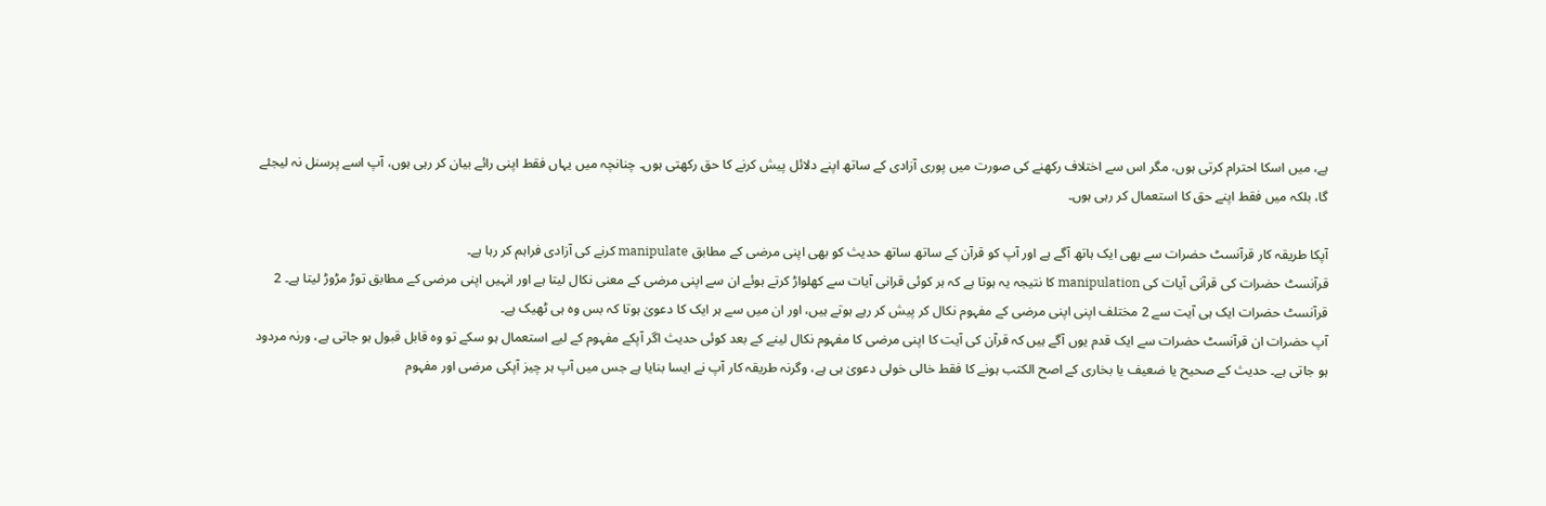ہے، میں اسکا احترام کرتی ہوں، مگر اس سے اختلاف رکھنے کی صورت میں پوری آزادی کے ساتھ اپنے دلائل پیش کرنے کا حق رکھتی ہوں۔ چنانچہ میں یہاں فقط اپنی رائے بیان کر رہی ہوں، آپ اسے پرسنل نہ لیجئے گا، بلکہ میں فقط اپنے حق کا استعمال کر رہی ہوں۔

آپکا طریقہ کار قرآنسٹ حضرات سے بھی ایک ہاتھ آگے ہے اور آپ کو قرآن کے ساتھ ساتھ حدیث کو بھی اپنی مرضی کے مطابق manipulate کرنے کی آزادی فراہم کر رہا ہے۔
قرآنسٹ حضرات کی قرآنی آیات کی manipulation کا نتیجہ یہ ہوتا ہے کہ ہر کوئی قرانی آیات سے کھلواڑ کرتے ہوئے ان سے اپنی مرضی کے معنی نکال لیتا ہے اور انہیں اپنی مرضی کے مطابق توڑ مڑوڑ لیتا ہے۔ 2 قرآنسٹ حضرات ایک ہی آیت سے 2 مختلف اپنی اپنی مرضی کے مفہوم نکال کر پیش کر رہے ہوتے ہیں، اور ان میں سے ہر ایک کا دعویٰ ہوتا کہ بس وہ ہی ٹھیک ہے۔
آپ حضرات ان قرآنسٹ حضرات سے ایک قدم یوں آگے ہیں کہ قرآن کی آیت کا اپنی مرضی کا مفہوم نکال لینے کے بعد کوئی حدیث اگر آپکے مفہوم کے لیے استعمال ہو سکے تو وہ قابل قبول ہو جاتی ہے، ورنہ مردود ہو جاتی ہے۔ حدیث کے صحیح یا ضعیف یا بخاری کے اصح الکتب ہونے کا فقط خالی خولی دعویٰ ہی ہے، وگرنہ طریقہ کار آپ نے ایسا بنایا ہے جس میں آپ ہر چیز آپکی مرضی اور مفہوم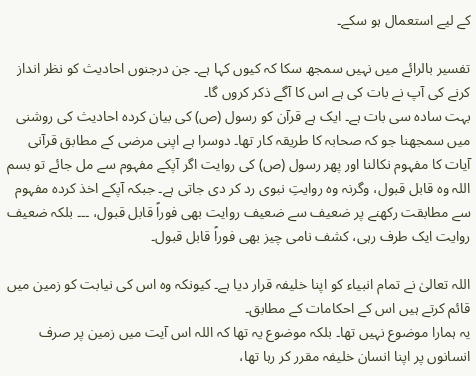کے لیے استعمال ہو سکے۔

تفسیر بالرائے میں نہیں سمجھ سکا کہ کیوں کہا ہے۔ جن درجنوں احادیث کو نظر انداز کرنے کی آپ نے بات کی ہے اس کا آگے ذکر کروں گا۔
بہت سادہ سی بات ہے۔ ایک ہے قرآن کو رسول (ص) کی بیان کردہ احادیث کی روشنی میں سمجھنا جو کہ صحابہ کا طریقہ کار تھا۔ دوسرا ہے اپنی مرضی کے مطابق قرآنی آیات کا مفہوم نکالنا اور پھر رسول (ص) کی روایت اگر آپکے مفہوم سے مل جائے تو بسم اللہ وہ قابل قبول، وگرنہ وہ روایتِ نبوی رد کر دی جاتی ہے۔ جبکہ آپکے اخذ کردہ مفہوم سے مطابقت رکھنے پر ضعیف سے ضعیف روایت بھی فوراً قابل قبول، ۔۔۔ بلکہ ضعیف روایت ایک طرف رہی، کشف نامی چیز بھی فوراً قابل قبول۔

اللہ تعالیٰ نے تمام انبیاء کو اپنا خلیفہ قرار دیا ہے۔ کیونکہ وہ اس کی نیابت کو زمین میں قائم کرتے ہیں اس کے احکامات کے مطابق۔
یہ ہمارا موضوع نہیں تھا۔ بلکہ موضوع یہ تھا کہ اللہ اس آیت میں زمین پر صرف انسانوں پر اپنا انسان خلیفہ مقرر کر رہا تھا،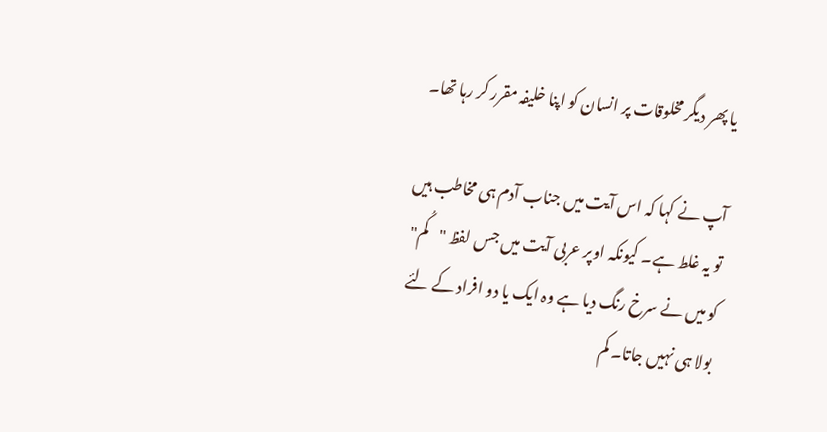یا پھر دیگر مخلوقات پر انسان کو اپنا خلیفہ مقرر کر رہا تھا۔

آپ نے کہا کہ اس آیت میں جناب آدم ہی مخاطب ہیں تو یہ غلط ہے۔ کیونکہ اوپر عربی آیت میں جس لفظ "کُم" کو میں نے سرخ رنگ دیا ہے وہ ایک یا دو افراد کے لئے بولا ہی نہیں جاتا۔ کم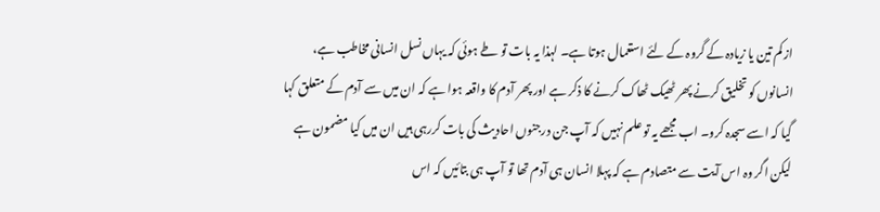از کم تین یا زیادہ کے گروہ کے لئے استعمال ہوتا ہے۔ لہذا یہ بات تو طے ہوئی کہ یہاں نسل انسانی مخاطب ہے، انسانوں کو تخلیق کرنے پھر ٹھیک ٹھاک کرنے کا ذکر ہے اور پھر آدم کا واقعہ ہوا ہے کہ ان میں سے آدم کے متعلق کہا گیا کہ اسے سجدہ کرو۔ اب مجھے یہ تو علم نہیں کہ آپ جن درجنوں احادیث کی بات کررہی ہیں ان میں کیا مضمون ہے لیکن اگر وہ اس آیت سے متصادم ہے کہ پہلا انسان ہی آدم تھا تو آپ ہی بتائیں کہ اس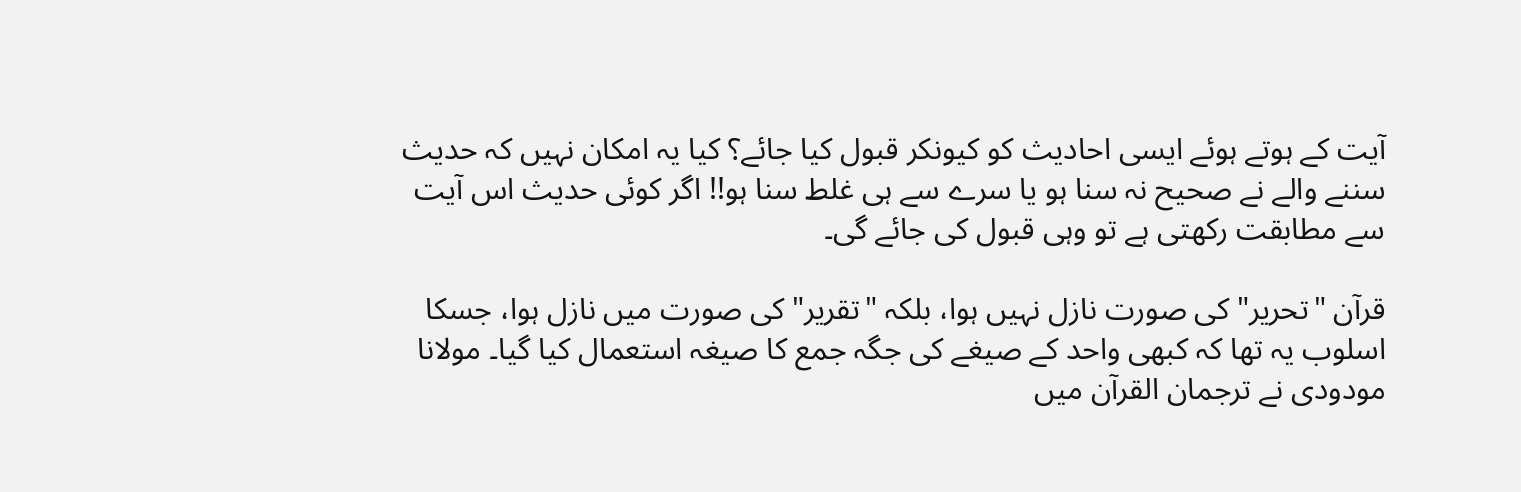آیت کے ہوتے ہوئے ایسی احادیث کو کیونکر قبول کیا جائے؟ کیا یہ امکان نہیں کہ حدیث سننے والے نے صحیح نہ سنا ہو یا سرے سے ہی غلط سنا ہو!! اگر کوئی حدیث اس آیت سے مطابقت رکھتی ہے تو وہی قبول کی جائے گی۔

قرآن "تحریر" کی صورت نازل نہیں ہوا، بلکہ "تقریر" کی صورت میں نازل ہوا، جسکا اسلوب یہ تھا کہ کبھی واحد کے صیغے کی جگہ جمع کا صیغہ استعمال کیا گیا۔ مولانا مودودی نے ترجمان القرآن میں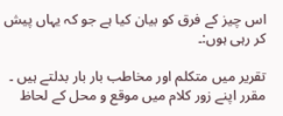اس چیز کے فرق کو بیان کیا ہے جو کہ یہاں پیش کر رہی ہوں:۔

تقریر میں متکلم اور مخاطب بار بار بدلتے ہیں ۔ مقرر اپنے زور کلام میں موقع و محل کے لحاظ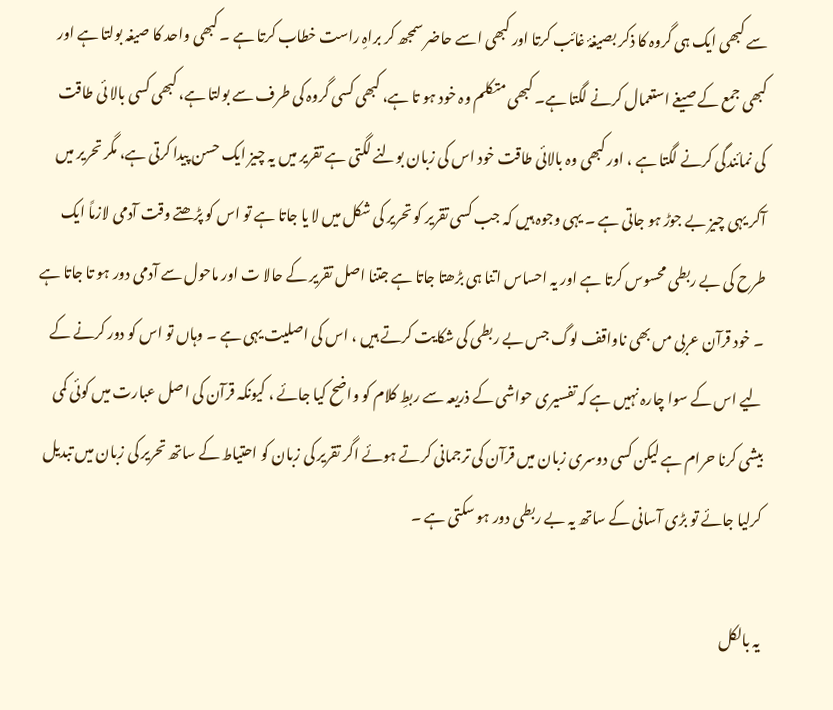سے کبھی ایک ہی گروہ کا ذکر بصیغۂ غائب کرتا اور کبھی اسے حاضر سمجھ کر براہِ راست خطاب کرتا ہے ۔ کبھی واحد کا صیغہ بولتا ہے اور کبھی جمع کے صیغے استعمال کرنے لگتا ہے۔ کبھی متکلم وہ خود ہو تا ہے، کبھی کسی گروہ کی طرف سے بولتا ہے، کبھی کسی بالا ئی طاقت کی نمائندگی کرنے لگتا ہے ، اور کبھی وہ بالائی طاقت خود اس کی زبان بولنے لگتی ہے تقریر میں یہ چیز ایک حسن پیدا کرتی ہے، مگر تحریر میں آکر یہی چیز بے جوڑ ہو جاتی ہے ۔ یہی وجوہ ہیں کہ جب کسی تقریر کو تحریر کی شکل میں لا یا جاتا ہے تو اس کو پڑھتے وقت آدمی لازماً ایک طرح کی بے ربطی محسوس کرتا ہے اور یہ احساس اتنا ہی بڑھتا جاتا ہے جتنا اصل تقریر کے حالا ت اور ماحول سے آدمی دور ہو تا جاتا ہے ۔ خود قرآن عربی مں بھی ناواقف لوگ جس بے ربطی کی شکایت کرتے ہیں ، اس کی اصلیت یہی ہے ۔ وہاں تو اس کو دور کرنے کے لیے اس کے سوا چارہ نہیں ہے کہ تفسیری حواشی کے ذریعہ سے ربطِ کلام کو واضح کیا جائے ، کیونکہ قرآن کی اصل عبارت میں کوئی کمی بیشی کرنا حرام ہے لیکن کسی دوسری زبان میں قرآن کی ترجمانی کرتے ہوئے اگر تقریر کی زبان کو احتیاط کے ساتھ تحریر کی زبان میں تبدیل کرلیا جائے تو بڑی آسانی کے ساتھ یہ بے ربطی دور ہو سکتی ہے ۔

یہ بالکل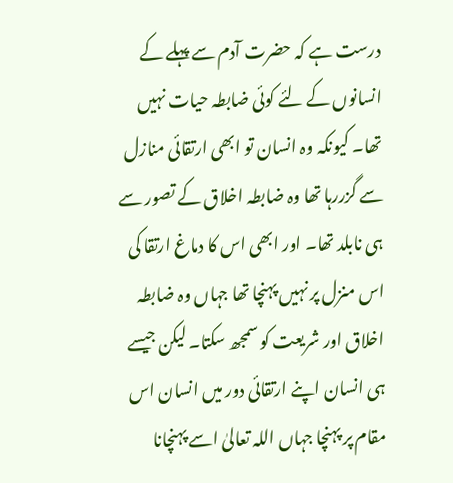درست ہے کہ حضرت آدم سے پہلے کے انسانوں کے لئے کوئی ضابطہ حیات نہیں تھا۔ کیونکہ وہ انسان تو ابھی ارتقائی منازل سے گزررہا تھا وہ ضابطہ اخلاق کے تصور سے ہی نابلد تھا۔ اور ابھی اس کا دماغ ارتقا کی اس منزل پر نہیں پہنچا تھا جہاں وہ ضابطہ اخلاق اور شریعت کو سمجھ سکتا۔ لیکن جیسے ہی انسان اپنے ارتقائی دور میں انسان اس مقام پر پہنچا جہاں اللہ تعالیٰ اسے پہنچانا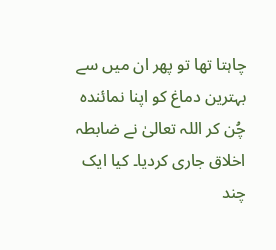چاہتا تھا تو پھر ان میں سے بہترین دماغ کو اپنا نمائندہ چُن کر اللہ تعالیٰ نے ضابطہ اخلاق جاری کردیا۔ کیا ایک چند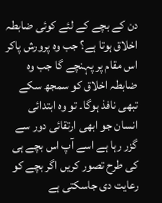دن کے بچے کے لئے کوئی ضابطہ اخلاق ہوتا ہے؟ جب وہ پرورش پاکر اس مقام پر پہنچے گا جب وہ ضابطہ اخلاق کو سمجھ سکے تبھی نافذ ہوگا۔ تو وہ ابتدائی انسان جو ابھی ارتقائی دور سے گزر رہا ہے اسے آپ اس بچے ہی کی طرح تصور کریں اگر بچے کو رعایت دی جاسکتی ہے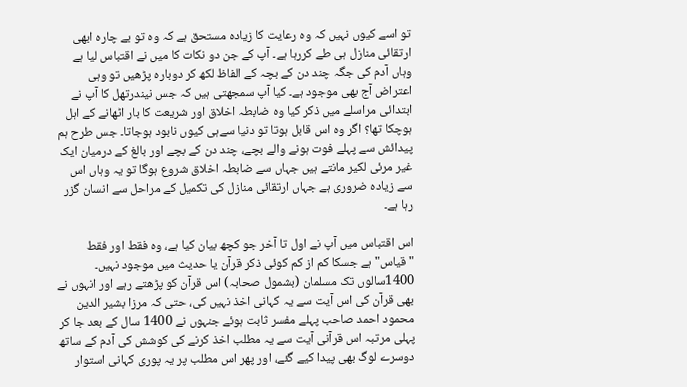تو اسے کیوں نہیں کہ وہ رعایت کا زیادہ مستحق ہے کہ وہ تو بے چارہ ابھی ارتقائی منازل ہی طے کررہا ہے۔ آپ کے جن دو نکات کا میں نے اقتباس لیا ہے وہاں آدم کی جگہ چند دن کے بچہ کے الفاظ لکھ کر دوبارہ پڑھیں تو وہی اعتراض آج بھی موجود ہے۔ کیا آپ سمجھتی ہیں کہ جس نیندرتھل کا آپ نے ابتدائی مراسلے میں ذکر کیا وہ ضابطہ اخلاق اور شریعت کا بار اٹھانے کے اہل ہوچکا تھا؟ اگر وہ اس قابل ہوتا تو دنیا سےہی کیوں نابود ہوجاتا۔ جس طرح ہم پیدائش سے پہلے فوت ہونے والے بچے، چند دن کے بچے اور بالغ کے درمیان ایک غیر مرئی لکیر مانتے ہیں جہاں سے ضابطہ اخلاق شروع ہوگا تو یہ وہاں اس سے زیادہ ضروری ہے جہاں ارتقائی منازل کی تکمیل کے مراحل سے انسان گزر رہا ہے۔

اس اقتباس میں آپ نے اول تا آخر جو کچھ بیان کیا ہے، وہ فقط اور فقط "قیاس" ہے جسکا کم از کم کوئی ذکر قرآن یا حدیث میں موجود نہیں۔ 1400سالوں تک مسلمان (بشمول صحابہ) اس قرآن کو پڑھتے رہے اور انہوں نے بھی قرآن کی اس آیت سے یہ کہانی اخذ نہیں کی، حتی کہ مرزا بشیر الدین محمود احمد صاحب پہلے مفسر ثابت ہوئے جنہوں نے 1400 سال کے بعد جا کر پہلی مرتبہ اس قرآنی آیت سے یہ مطلب اخذ کرنے کی کوشش کی آدم کے ساتھ دوسرے لوگ بھی پیدا کیے گئے، اور پھر اس مطلب پر یہ پوری کہانی استوار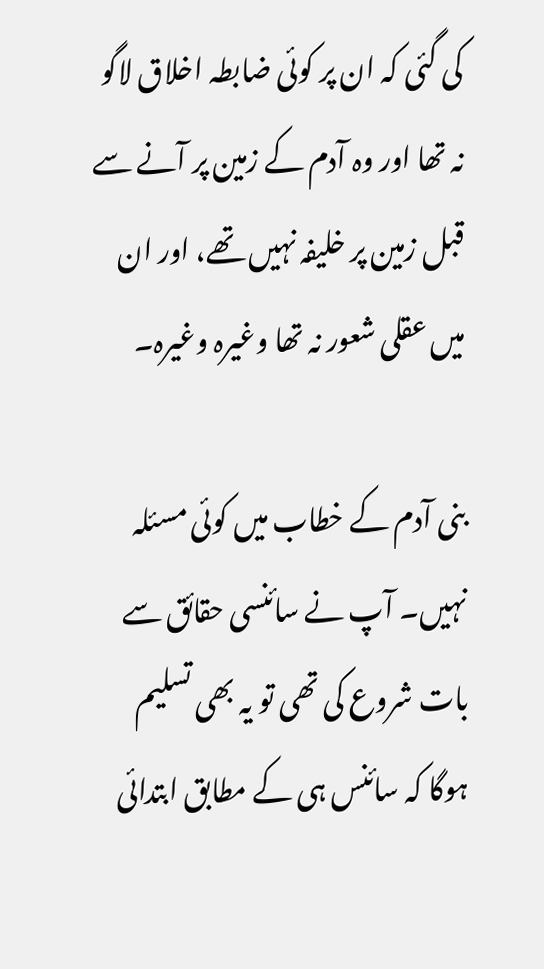کی گئی کہ ان پر کوئی ضابطہ اخلاق لاگو نہ تھا اور وہ آدم کے زمین پر آنے سے قبل زمین پر خلیفہ نہیں تھے، اور ان میں عقلی شعور نہ تھا وغیرہ وغیرہ۔

بنی آدم کے خطاب میں کوئی مسئلہ نہیں۔ آپ نے سائنسی حقائق سے بات شروع کی تھی تو یہ بھی تسلیم ہوگا کہ سائنس ہی کے مطابق ابتدائی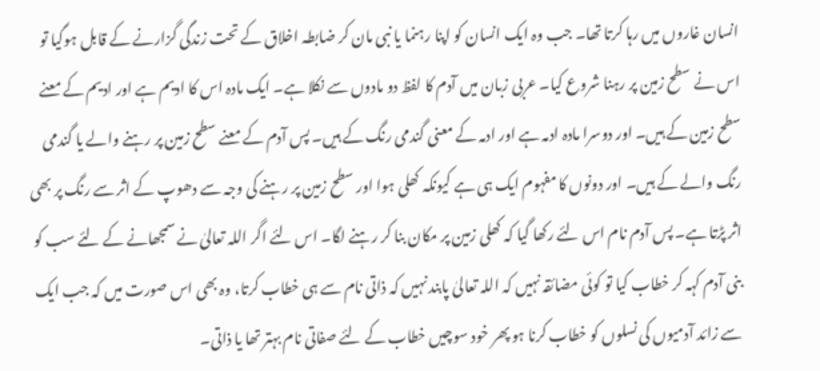انسان غاروں میں رہا کرتا تھا۔ جب وہ ایک انسان کو اپنا رہنما یا نبی مان کر ضابطہ اخلاق کے تحت زندگی گزارنے کے قابل ہوگیا تو اس نے سطح زمین پر رہنا شروع کیا۔ عربی زبان میں آدم کا لفظ دو مادوں سے نکلا ہے۔ ایک مادہ اس کا ادیم ہے اور ادیم کے معنے سطح زمین کے ہیں۔ اور دوسرا مادہ ادمہ ہے اور ادمہ کے معنی گندمی رنگ کے ہیں۔ پس آدم کے معنے سطح زمین پر رہنے والے یا گندمی رنگ والے کے ہیں۔ اور دونوں کا مفہوم ایک ہی ہے کیونکہ کھلی ہوا اور سطح زمین پر رہنے کی وجہ سے دھوپ کے اثر سے رنگ پر بھی اثر پڑتا ہے۔ پس آدم نام اس لئے رکھا گیا کہ کھلی زمین پر مکان بنا کر رہنے لگا۔ اس لئے اگر اللہ تعالیٰ نے سمجھانے کے لئے سب کو بنی آدم کہہ کر خطاب کیا تو کوئی مضائقہ نہیں کہ اللہ تعالیٰ پابند نہیں کہ ذاتی نام سے ہی خطاب کرتا، وہ بھی اس صورت میں کہ جب ایک سے زائد آدمیوں کی نسلوں کو خطاب کرنا ہو پھر خود سوچیں خطاب کے لئے صفاتی نام بہتر تھا یا ذاتی۔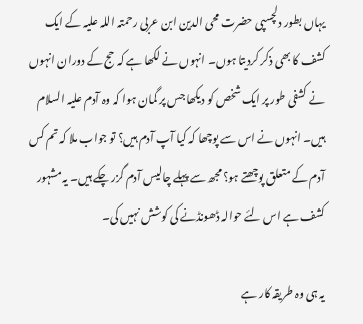یہاں بطور دلچسپی حضرت محی الدین ابن عربی رحمتہ اللہ علیہ کے ایک کشف کا بھی ذکر کردیتا ہوں۔ انہوں نے لکھا ہے کہ حج کے دوران انہوں نے کشفی طور پر ایک شخص کو دیکھا جس پر گمان ہوا کہ وہ آدم علیہ السلام ہیں۔ انہوں نے اس سے پوچھا کہ کیا آپ آدم ہیں؟ تو جواب ملا کہ تم کس آدم کے متعلق پوچھتے ہو؟ مجھ سے پہلے چالیس آدم گزر چکے ہیں۔ یہ مشہور کشف ہے اس لئے حوالہ ڈھونڈنے کی کوشش نہیں کی۔

یہ ہی وہ طریقہ کار ہے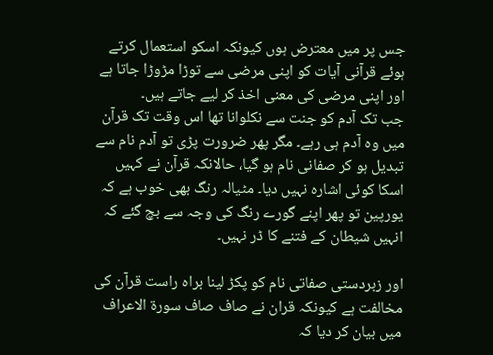جس پر میں معترض ہوں کیونکہ اسکو استعمال کرتے ہوئے قرآنی آیات کو اپنی مرضی سے توڑا مڑوڑا جاتا ہے اور اپنی مرضی کی معنی اخذ کر لیے جاتے ہیں۔
جب تک آدم کو جنت سے نکلوانا تھا اس وقت تک قرآن میں وہ آدم ہی رہے۔ مگر پھر ضرورت پڑی تو آدم نام سے تبدیل ہو کر صفانی نام ہو گیا، حالانکہ قرآن نے کہیں اسکا کوئی اشارہ نہیں دیا۔ مٹیالہ رنگ بھی خوب ہے کہ یورپین تو پھر اپنے گورے رنگ کی وجہ سے بچ گئے کہ انہیں شیطان کے فتنے کا ڈر نہیں۔

اور زبردستی صفاتی نام کو پکڑ لینا براہ راست قرآن کی مخالفت ہے کیونکہ قران نے صاف صاف سورۃ الاعراف میں بیان کر دیا کہ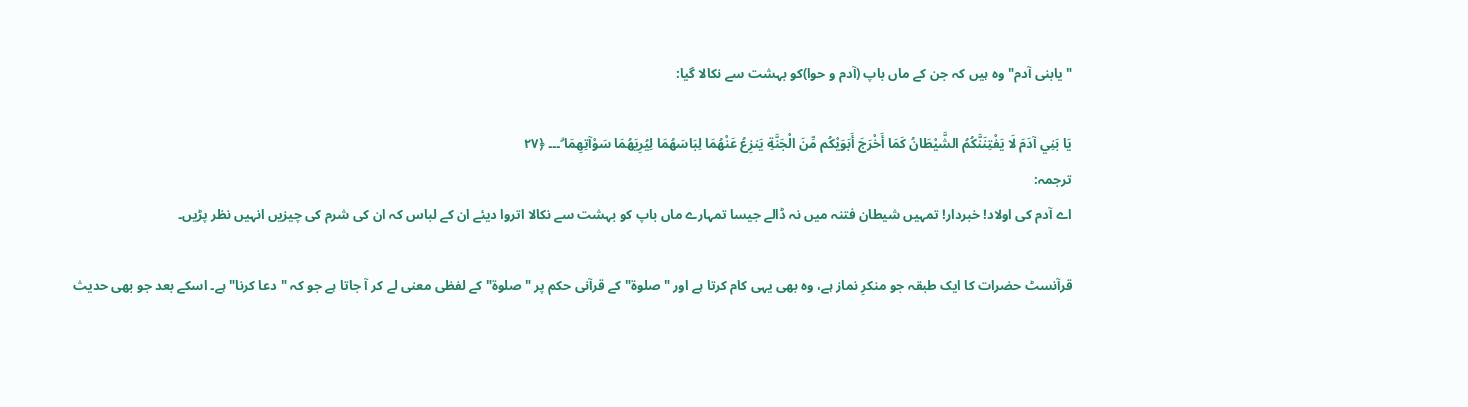"یابنی آدم" وہ ہیں کہ جن کے ماں باپ (آدم و حوا)کو بہشت سے نکالا گیا:

يَا بَنِي آدَمَ لَا يَفْتِنَنَّكُمُ الشَّيْطَانُ كَمَا أَخْرَجَ أَبَوَيْكُم مِّنَ الْجَنَّةِ يَنزِعُ عَنْهُمَا لِبَاسَهُمَا لِيُرِيَهُمَا سَوْآتِهِمَا ۗ۔۔۔ ﴿٢٧
ترجمہ:
اے آدم کی اولاد! خبردار! تمہیں شیطان فتنہ میں نہ ڈالے جیسا تمہارے ماں باپ کو بہشت سے نکالا اتروا دیئے ان کے لباس کہ ان کی شرم کی چیزیں انہیں نظر پڑیں۔

قرآنسٹ حضرات کا ایک طبقہ جو منکرِ نماز ہے، وہ بھی یہی کام کرتا ہے اور "صلوۃ" کے قرآنی حکم پر "صلوۃ" کے لفظی معنی لے کر آ جاتا ہے جو کہ "دعا کرنا" ہے۔ اسکے بعد جو بھی حدیث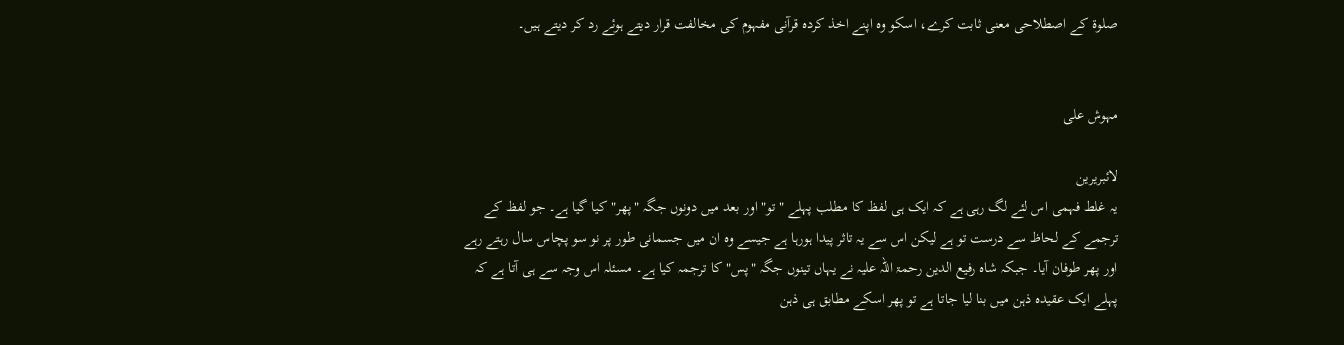صلوۃ کے اصطلاحی معنی ثابت کرے، اسکو وہ اپنے اخذ کردہ قرآنی مفہوم کی مخالفت قرار دیتے ہوئے رد کر دیتے ہیں۔


مہوش علی

لائبریرین
یہ غلط فہمی اس لئے لگ رہی ہے کہ ایک ہی لفظ کا مطلب پہلے "تو" اور بعد میں دونوں جگہ "پھر" کیا گیا ہے۔ جو لفظ کے ترجمے کے لحاظ سے درست تو ہے لیکن اس سے یہ تاثر پیدا ہورہا ہے جیسے وہ ان میں جسمانی طور پر نو سو پچاس سال رہتے رہے اور پھر طوفان آیا۔ جبکہ شاہ رفیع الدین رحمۃ اللہ علیہ نے یہاں تینوں جگہ "پس" کا ترجمہ کیا ہے۔ مسئلہ اس وجہ سے ہی آتا ہے کہ پہلے ایک عقیدہ ذہن میں بنا لیا جاتا ہے تو پھر اسکے مطابق ہی ذہن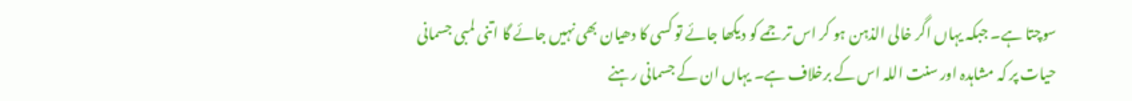سوچتا ہے۔ جبکہ یہاں اگر خالی الذہن ہو کر اس ترجمے کو دیکھا جائے تو کسی کا دھیان بھی نہیں جائے گا اتنی لمبی جسمانی حیات پر کہ مشاہدہ اور سنت اللہ اس کے برخلاف ہے۔ یہاں ان کے جسمانی رہنے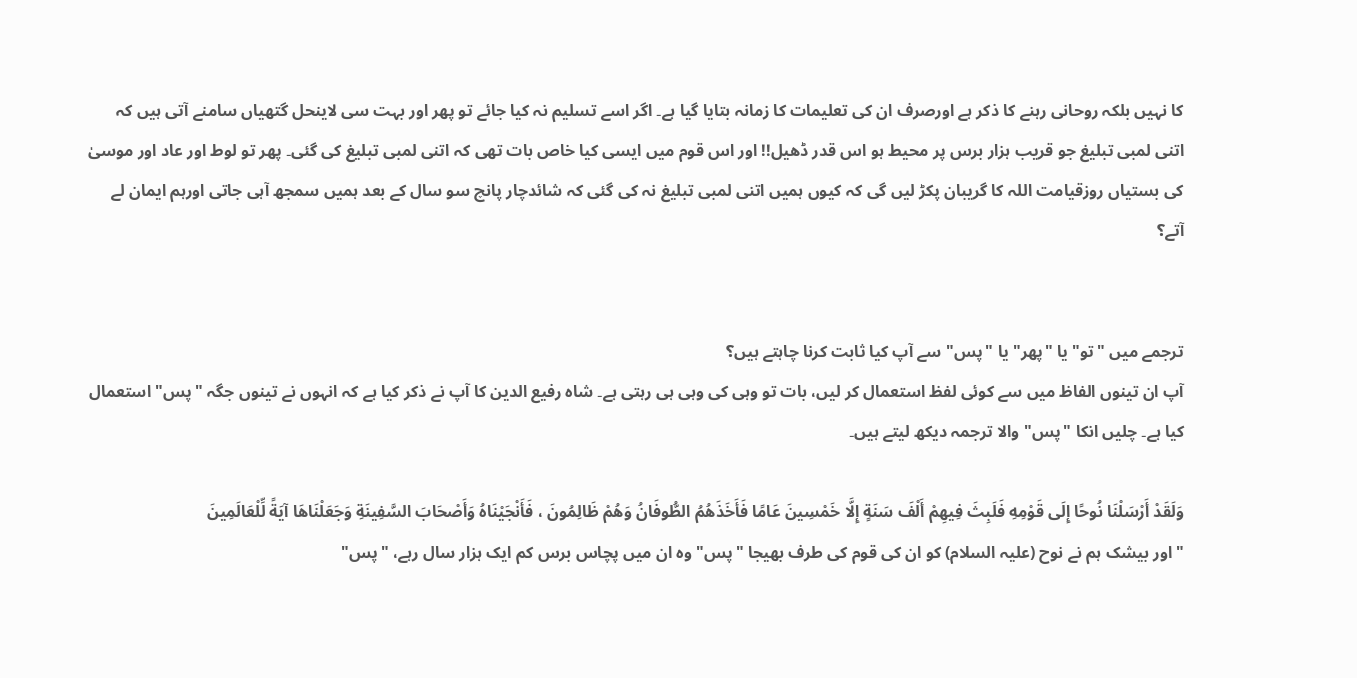کا نہیں بلکہ روحانی رہنے کا ذکر ہے اورصرف ان کی تعلیمات کا زمانہ بتایا گیا ہے۔ اگر اسے تسلیم نہ کیا جائے تو پھر اور بہت سی لاینحل گتھیاں سامنے آتی ہیں کہ اتنی لمبی تبلیغ جو قریب ہزار برس پر محیط ہو اس قدر ڈھیل!! اور اس قوم میں ایسی کیا خاص بات تھی کہ اتنی لمبی تبلیغ کی گئی۔ پھر تو لوط اور عاد اور موسیٰ کی بستیاں روزقیامت اللہ کا گریبان پکڑ لیں گی کہ کیوں ہمیں اتنی لمبی تبلیغ نہ کی گئی کہ شائدچار پانچ سو سال کے بعد ہمیں سمجھ آہی جاتی اورہم ایمان لے آتے؟


ترجمے میں "تو" یا "پھر" یا "پس" سے آپ کیا ثابت کرنا چاہتے ہیں؟
آپ ان تینوں الفاظ میں سے کوئی لفظ استعمال کر لیں، بات تو وہی کی وہی ہی رہتی ہے۔ شاہ رفیع الدین کا آپ نے ذکر کیا ہے کہ انہوں نے تینوں جگہ "پس" استعمال کیا ہے۔ چلیں انکا "پس" والا ترجمہ دیکھ لیتے ہیں۔

وَلَقَدْ أَرْسَلْنَا نُوحًا إِلَى قَوْمِهِ فَلَبِثَ فِيهِمْ أَلْفَ سَنَةٍ إِلَّا خَمْسِينَ عَامًا فَأَخَذَهُمُ الطُّوفَانُ وَهُمْ ظَالِمُونَ ، فَأَنْجَيْنَاهُ وَأَصْحَابَ السَّفِينَةِ وَجَعَلْنَاهَا آيَةً لِّلْعَالَمِينَ
" اور بیشک ہم نے نوح (علیہ السلام) کو ان کی قوم کی طرف بھیجا "پس" وہ ان میں پچاس برس کم ایک ہزار سال رہے، "پس"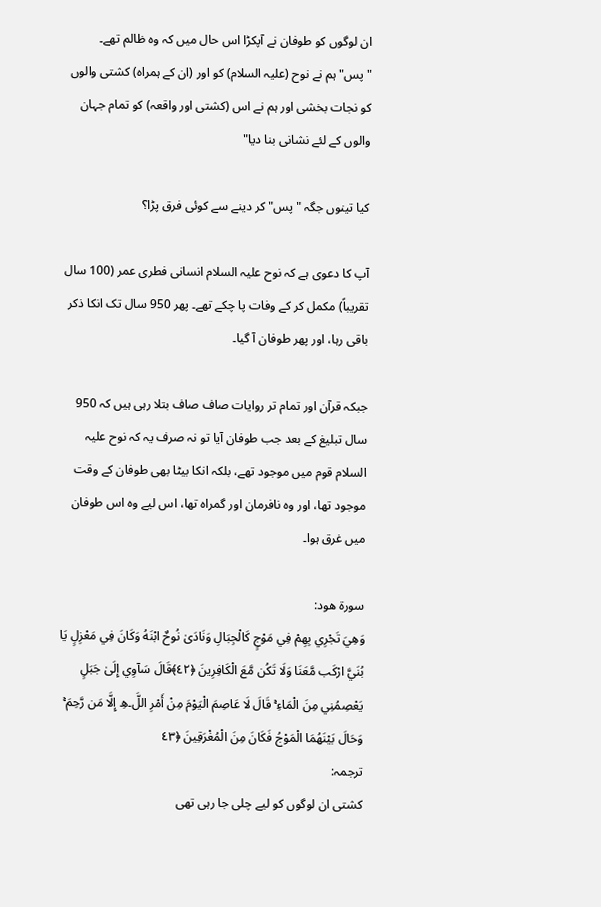ان لوگوں کو طوفان نے آپکڑا اس حال میں کہ وہ ظالم تھے۔ "پس" ہم نے نوح (علیہ السلام) کو اور (ان کے ہمراہ) کشتی والوں کو نجات بخشی اور ہم نے اس (کشتی اور واقعہ) کو تمام جہان والوں کے لئے نشانی بنا دیا"

کیا تینوں جگہ "پس" کر دینے سے کوئی فرق پڑا؟

آپ کا دعوی ہے کہ نوح علیہ السلام انسانی فطری عمر (100 سال تقریباً) مکمل کر کے وفات پا چکے تھے۔ پھر 950 سال تک انکا ذکر باقی رہا، اور پھر طوفان آ گیا۔

جبکہ قرآن اور تمام تر روایات صاف صاف بتلا رہی ہیں کہ 950 سال تبلیغ کے بعد جب طوفان آیا تو نہ صرف یہ کہ نوح علیہ السلام قوم میں موجود تھے، بلکہ انکا بیٹا بھی طوفان کے وقت موجود تھا، اور وہ نافرمان اور گمراہ تھا، اس لیے وہ اس طوفان میں غرق ہوا۔

سورۃ ھود:
وَهِيَ تَجْرِي بِهِمْ فِي مَوْجٍ كَالْجِبَالِ وَنَادَىٰ نُوحٌ ابْنَهُ وَكَانَ فِي مَعْزِلٍ يَا بُنَيَّ ارْكَب مَّعَنَا وَلَا تَكُن مَّعَ الْكَافِرِينَ ﴿٤٢﴾قَالَ سَآوِي إِلَىٰ جَبَلٍ يَعْصِمُنِي مِنَ الْمَاءِ ۚ قَالَ لَا عَاصِمَ الْيَوْمَ مِنْ أَمْرِ اللَّ۔هِ إِلَّا مَن رَّحِمَ ۚ وَحَالَ بَيْنَهُمَا الْمَوْجُ فَكَانَ مِنَ الْمُغْرَقِينَ ﴿٤٣
ترجمہ:
کشتی ان لوگوں کو لیے چلی جا رہی تھی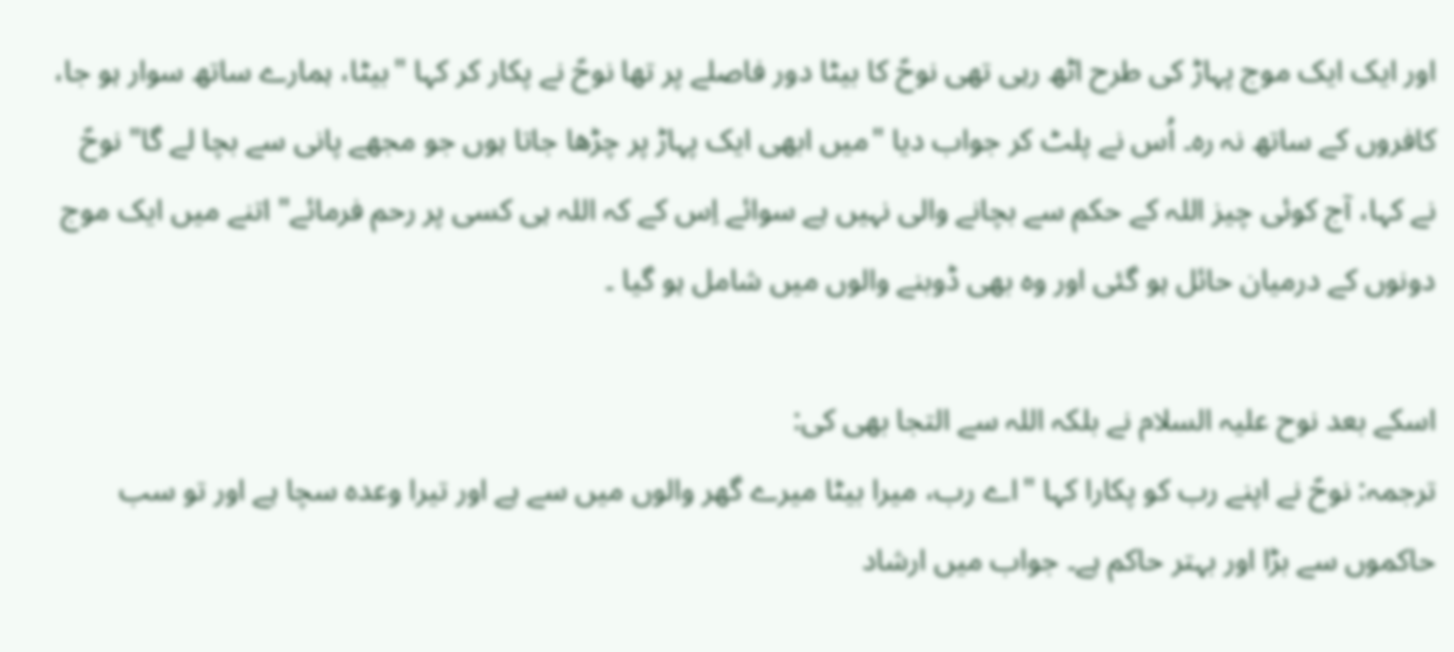اور ایک ایک موج پہاڑ کی طرح اٹھ رہی تھی نوحؑ کا بیٹا دور فاصلے پر تھا نوحؑ نے پکار کر کہا "بیٹا، ہمارے ساتھ سوار ہو جا، کافروں کے ساتھ نہ رہ۔ اُس نے پلٹ کر جواب دیا "میں ابھی ایک پہاڑ پر چڑھا جاتا ہوں جو مجھے پانی سے بچا لے گا" نوحؑ نے کہا، آج کوئی چیز اللہ کے حکم سے بچانے والی نہیں ہے سوائے اِس کے کہ اللہ ہی کسی پر رحم فرمائے" اتنے میں ایک موج دونوں کے درمیان حائل ہو گئی اور وہ بھی ڈوبنے والوں میں شامل ہو گیا ۔

اسکے بعد نوح علیہ السلام نے بلکہ اللہ سے التجا بھی کی:
ترجمہ: نوحؑ نے اپنے رب کو پکارا کہا "اے رب، میرا بیٹا میرے گھر والوں میں سے ہے اور تیرا وعدہ سچا ہے اور تو سب حاکموں سے بڑا اور بہتر حاکم ہے۔ جواب میں ارشاد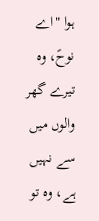ہوا "اے نوحؑ، وہ تیرے گھر والوں میں سے نہیں ہے، وہ تو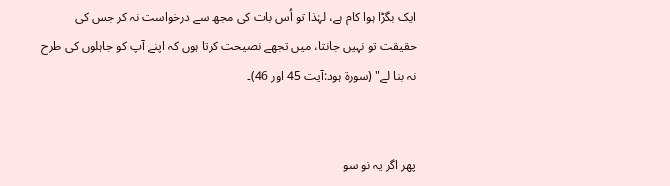ایک بگڑا ہوا کام ہے، لہٰذا تو اُس بات کی مجھ سے درخواست نہ کر جس کی حقیقت تو نہیں جانتا، میں تجھے نصیحت کرتا ہوں کہ اپنے آپ کو جاہلوں کی طرح نہ بنا لے" (سورۃ ہود:آیت 45 اور 46)۔


پھر اگر یہ نو سو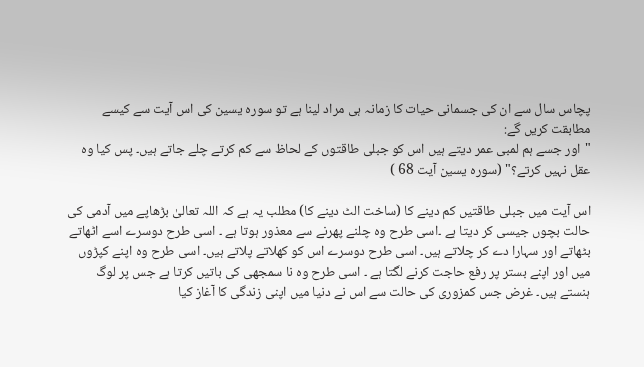پچاس سال سے ان کی جسمانی حیات کا زمانہ ہی مراد لینا ہے تو سورہ یسین کی اس آیت سے کیسے مطابقت کریں گے:
"اور جسے ہم لمبی عمر دیتے ہیں اس کو جبلی طاقتوں کے لحاظ سے کم کرتے چلے جاتے ہیں۔ پس کیا وہ عقل نہیں کرتے؟" (سورہ یسین آیت 68 )

اس آیت میں جبلی طاقتیں کم دینے کا (ساخت الٹ دینے کا) مطلب یہ ہے کہ اللہ تعالیٰ بڑھاپے میں آدمی کی حالت بچوں جیسی کر دیتا ہے ۔اسی طرح وہ چلنے پھرنے سے معذور ہوتا ہے ۔ اسی طرح دوسرے اسے اٹھاتے بٹھاتے اور سہارا دے کر چلاتے ہیں۔ اسی طرح دوسرے اس کو کھلاتے پلاتے ہیں۔ اسی طرح وہ اپنے کپڑوں میں اور اپنے بستر پر رفع حاجت کرنے لگتا ہے ۔ اسی طرح وہ نا سمجھی کی باتیں کرتا ہے جس پر لوگ ہنستے ہیں۔ غرض جس کمزوری کی حالت سے اس نے دنیا میں اپنی زندگی کا آغاز کیا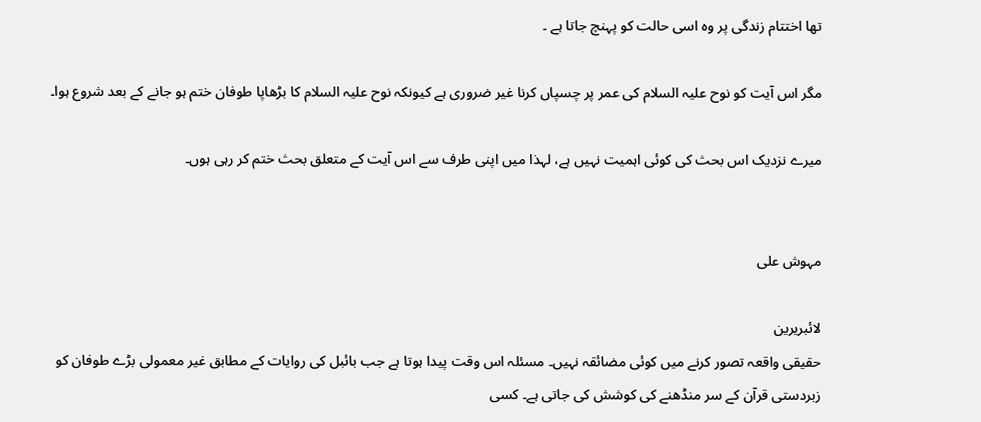تھا اختتام زندگی پر وہ اسی حالت کو پہنچ جاتا ہے ۔

مگر اس آیت کو نوح علیہ السلام کی عمر پر چسپاں کرنا غیر ضروری ہے کیونکہ نوح علیہ السلام کا بڑھاپا طوفان ختم ہو جانے کے بعد شروع ہوا۔

میرے نزدیک اس بحث کی کوئی اہمیت نہیں ہے، لہذا میں اپنی طرف سے اس آیت کے متعلق بحث ختم کر رہی ہوں۔


مہوش علی

لائبریرین
حقیقی واقعہ تصور کرنے میں کوئی مضائقہ نہیں۔ مسئلہ اس وقت پیدا ہوتا ہے جب بائبل کی روایات کے مطابق غیر معمولی بڑے طوفان کو زبردستی قرآن کے سر منڈھنے کی کوشش کی جاتی ہے۔ کسی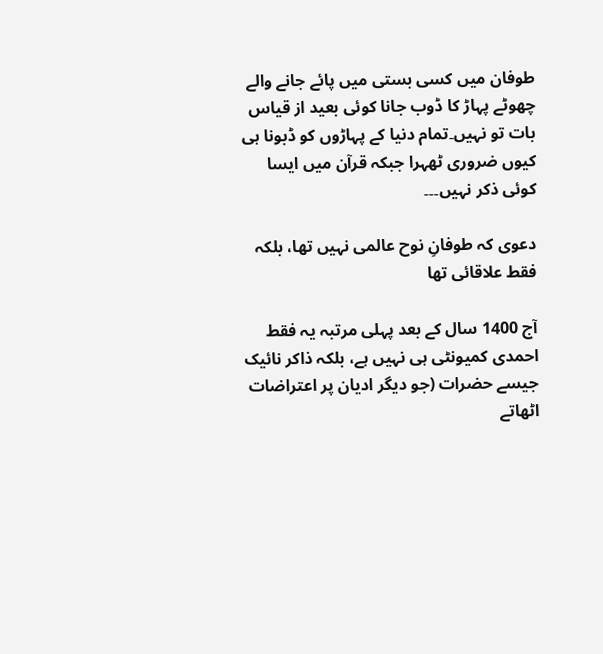طوفان میں کسی بستی میں پائے جانے والے چھوٹے پہاڑ کا ڈوب جانا کوئی بعید از قیاس بات تو نہیں۔تمام دنیا کے پہاڑوں کو ڈبونا ہی کیوں ضروری ٹھہرا جبکہ قرآن میں ایسا کوئی ذکر نہیں۔۔۔

دعوی کہ طوفانِ نوح عالمی نہیں تھا، بلکہ فقط علاقائی تھا

آج 1400 سال کے بعد پہلی مرتبہ یہ فقط احمدی کمیونٹی ہی نہیں ہے، بلکہ ذاکر نائیک جیسے حضرات (جو دیگر ادیان پر اعتراضات اٹھاتے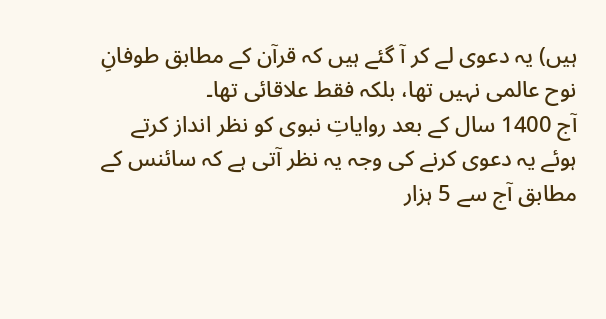ہیں) یہ دعوی لے کر آ گئے ہیں کہ قرآن کے مطابق طوفانِ نوح عالمی نہیں تھا، بلکہ فقط علاقائی تھا۔
آج 1400 سال کے بعد روایاتِ نبوی کو نظر انداز کرتے ہوئے یہ دعوی کرنے کی وجہ یہ نظر آتی ہے کہ سائنس کے مطابق آج سے 5 ہزار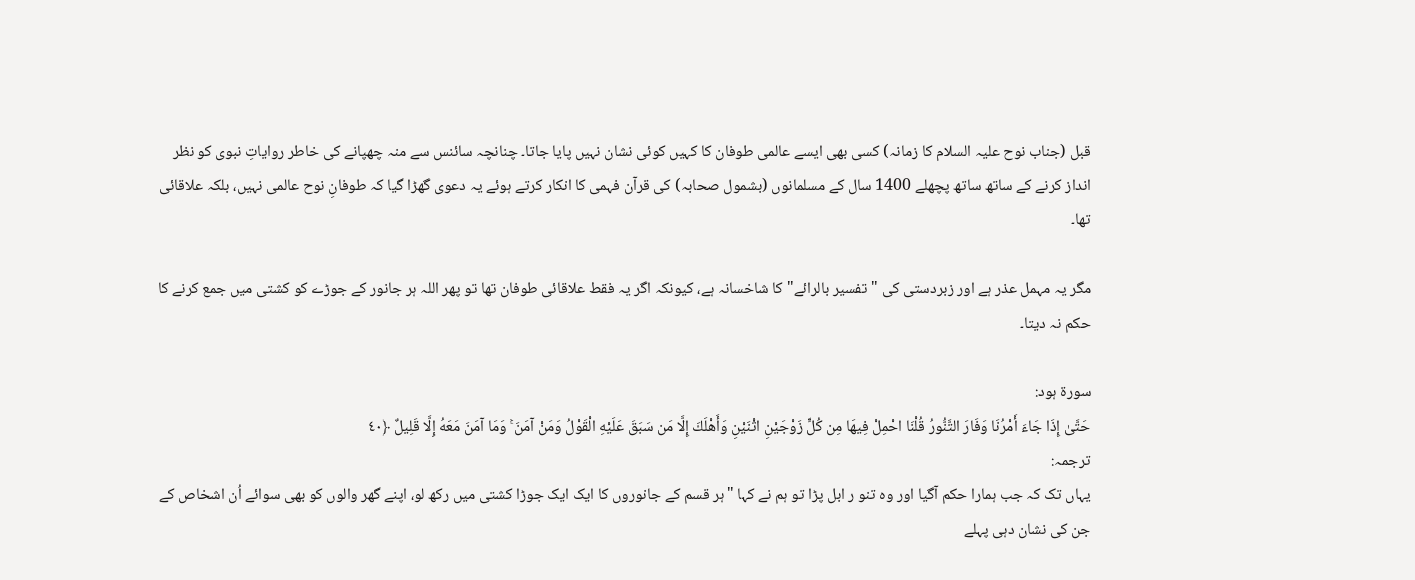قبل (جناب نوح علیہ السلام کا زمانہ) کسی بھی ایسے عالمی طوفان کا کہیں کوئی نشان نہیں پایا جاتا۔ چنانچہ سائنس سے منہ چھپانے کی خاطر روایاتِ نبوی کو نظر انداز کرنے کے ساتھ ساتھ پچھلے 1400 سال کے مسلمانوں (بشمول صحابہ) کی قرآن فہمی کا انکار کرتے ہوئے یہ دعوی گھڑا گیا کہ طوفانِ نوح عالمی نہیں، بلکہ علاقائی تھا۔

مگر یہ مہمل عذر ہے اور زبردستی کی "تفسیر بالرائے" کا شاخسانہ ہے، کیونکہ اگر یہ فقط علاقائی طوفان تھا تو پھر اللہ ہر جانور کے جوڑے کو کشتی میں جمع کرنے کا حکم نہ دیتا۔

سورۃ ہود:
حَتَّىٰ إِذَا جَاءَ أَمْرُنَا وَفَارَ التَّنُّورُ قُلْنَا احْمِلْ فِيهَا مِن كُلٍّ زَوْجَيْنِ اثْنَيْنِ وَأَهْلَكَ إِلَّا مَن سَبَقَ عَلَيْهِ الْقَوْلُ وَمَنْ آمَنَ ۚ وَمَا آمَنَ مَعَهُ إِلَّا قَلِيلٌ ﴿٤٠
ترجمہ:
یہاں تک کہ جب ہمارا حکم آگیا اور وہ تنو ر ابل پڑا تو ہم نے کہا "ہر قسم کے جانوروں کا ایک ایک جوڑا کشتی میں رکھ لو، اپنے گھر والوں کو بھی سوائے اُن اشخاص کے جن کی نشان دہی پہلے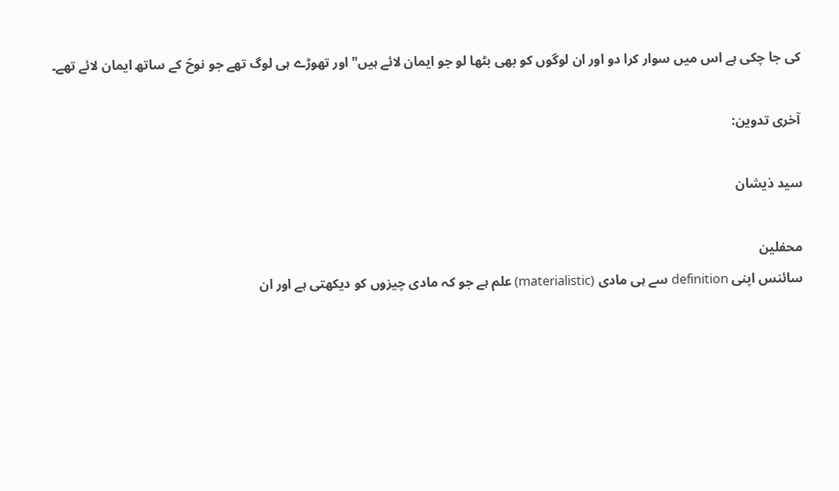کی جا چکی ہے اس میں سوار کرا دو اور ان لوگوں کو بھی بٹھا لو جو ایمان لائے ہیں" اور تھوڑے ہی لوگ تھے جو نوحؑ کے ساتھ ایمان لائے تھے۔

آخری تدوین:

سید ذیشان

محفلین
سائنس اپنی definition سے ہی مادی (materialistic) علم ہے جو کہ مادی چیزوں کو دیکھتی ہے اور ان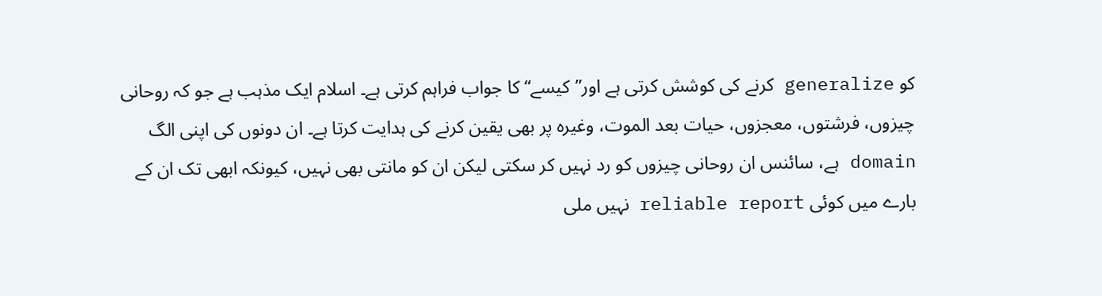کو generalize کرنے کی کوشش کرتی ہے اور”کیسے“ کا جواب فراہم کرتی ہے۔ اسلام ایک مذہب ہے جو کہ روحانی چیزوں، فرشتوں، معجزوں، حیات بعد الموت، وغیرہ پر بھی یقین کرنے کی ہدایت کرتا ہے۔ ان دونوں کی اپنی الگ domain ہے، سائنس ان روحانی چیزوں کو رد نہیں کر سکتی لیکن ان کو مانتی بھی نہیں، کیونکہ ابھی تک ان کے بارے میں کوئی reliable report نہیں ملی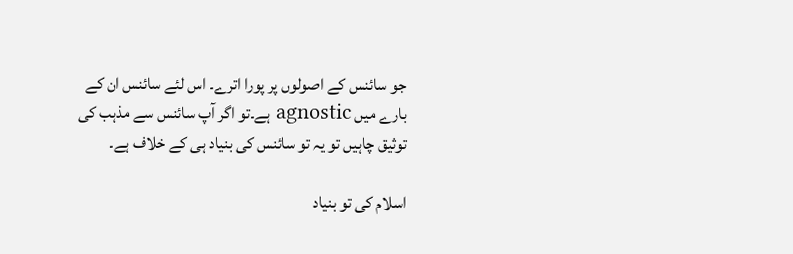جو سائنس کے اصولوں پر پورا اترے۔ اس لئے سائنس ان کے بارے میں agnostic ہے۔تو اگر آپ سائنس سے مذہب کی توثیق چاہیں تو یہ تو سائنس کی بنیاد ہی کے خلاف ہے۔

اسلام کی تو بنیاد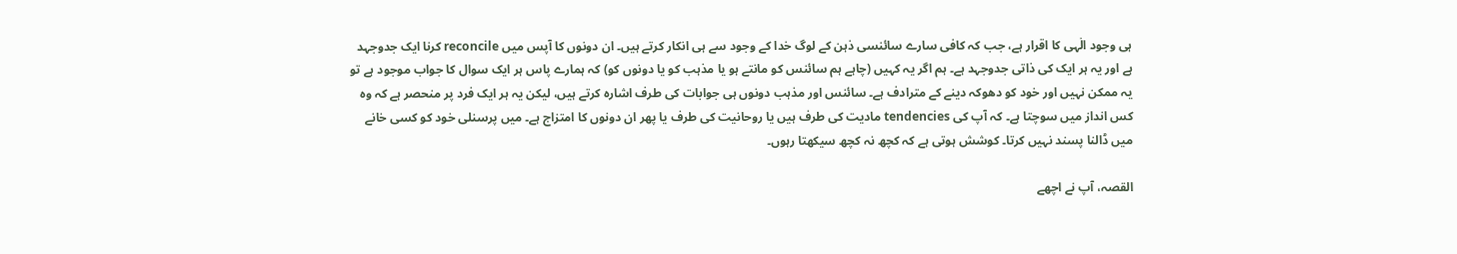ہی وجود الٰہی کا اقرار ہے، جب کہ کافی سارے سائنسی ذہن کے لوگ خدا کے وجود سے ہی انکار کرتے ہیں۔ ان دونوں کا آپس میں reconcile کرنا ایک جدوجہد ہے اور یہ ہر ایک کی ذاتی جدوجہد ہے۔ ہم اگر یہ کہیں (چاہے ہم سائنس کو مانتے ہو یا مذہب کو یا دونوں کو) کہ ہمارے پاس ہر ایک سوال کا جواب موجود ہے تو یہ ممکن نہیں اور خود کو دھوکہ دینے کے مترادف ہے۔ سائنس اور مذہب دونوں ہی جوابات کی طرف اشارہ کرتے ہیں، لیکن یہ ہر ایک فرد پر منحصر ہے کہ وہ کس انداز میں سوچتا ہے۔ کہ آپ کی tendencies مادیت کی طرف ہیں یا روحانیت کی طرف یا پھر ان دونوں کا امتزاج ہے۔ میں پرسنلی خود کو کسی خانے میں ڈالنا پسند نہیں کرتا۔ کوشش ہوتی ہے کہ کچھ نہ کچھ سیکھتا رہوں۔

القصہ، آپ نے اچھے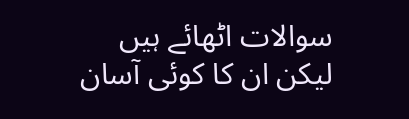سوالات اٹھائے ہیں لیکن ان کا کوئی آسان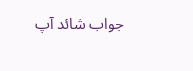جواب شائد آپ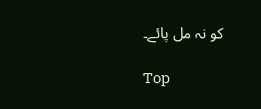کو نہ مل پائے۔

Top